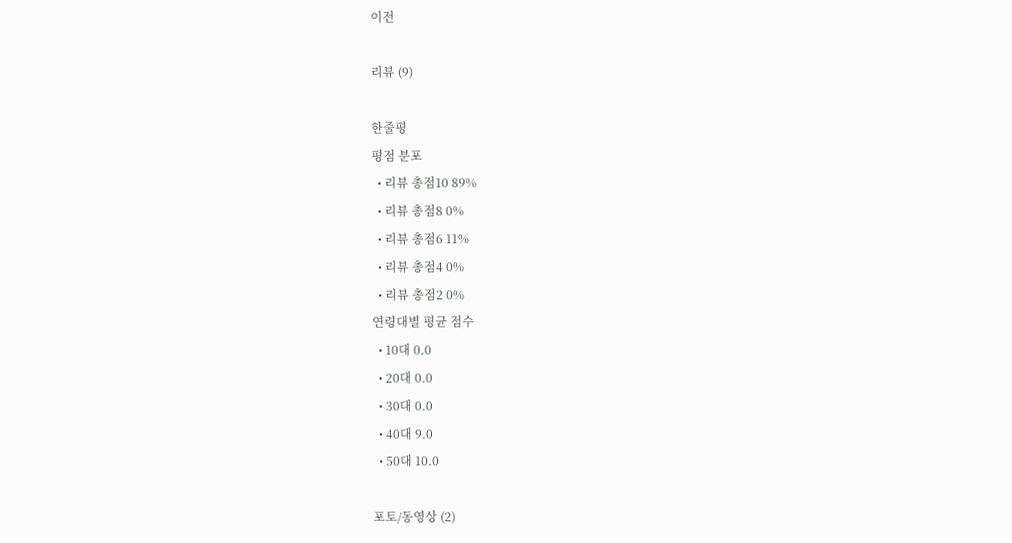이전

리뷰 (9)

한줄평
평점 분포
  • 리뷰 총점10 89%
  • 리뷰 총점8 0%
  • 리뷰 총점6 11%
  • 리뷰 총점4 0%
  • 리뷰 총점2 0%
연령대별 평균 점수
  • 10대 0.0
  • 20대 0.0
  • 30대 0.0
  • 40대 9.0
  • 50대 10.0

포토/동영상 (2)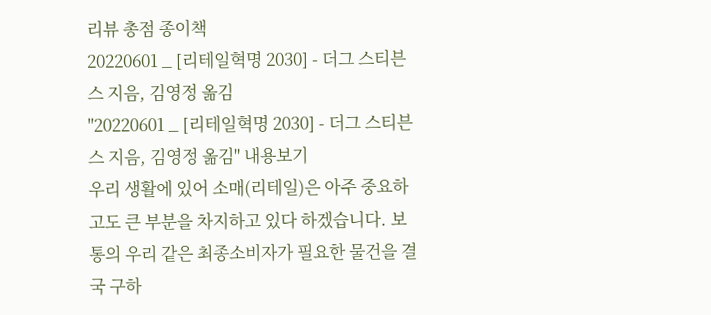리뷰 총점 종이책
20220601 _ [리테일혁명 2030] - 더그 스티븐스 지음, 김영정 옮김
"20220601 _ [리테일혁명 2030] - 더그 스티븐스 지음, 김영정 옮김" 내용보기
우리 생활에 있어 소매(리테일)은 아주 중요하고도 큰 부분을 차지하고 있다 하겠습니다. 보통의 우리 같은 최종소비자가 필요한 물건을 결국 구하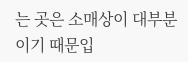는 곳은 소매상이 대부분이기 때문입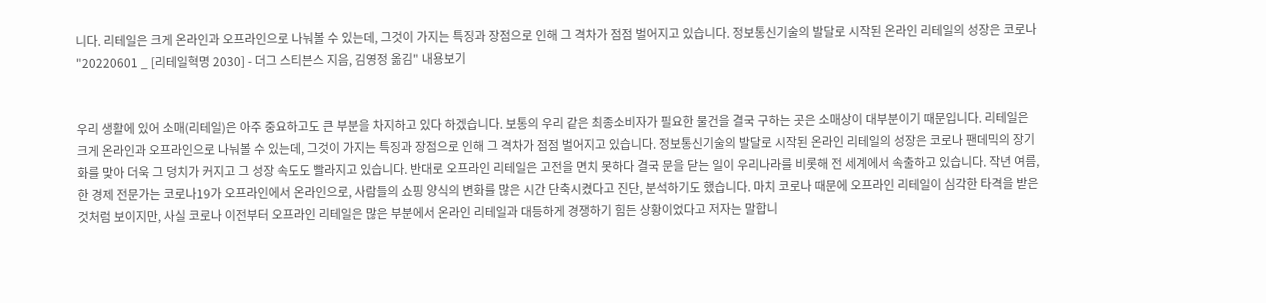니다. 리테일은 크게 온라인과 오프라인으로 나눠볼 수 있는데, 그것이 가지는 특징과 장점으로 인해 그 격차가 점점 벌어지고 있습니다. 정보통신기술의 발달로 시작된 온라인 리테일의 성장은 코로나
"20220601 _ [리테일혁명 2030] - 더그 스티븐스 지음, 김영정 옮김" 내용보기


우리 생활에 있어 소매(리테일)은 아주 중요하고도 큰 부분을 차지하고 있다 하겠습니다. 보통의 우리 같은 최종소비자가 필요한 물건을 결국 구하는 곳은 소매상이 대부분이기 때문입니다. 리테일은 크게 온라인과 오프라인으로 나눠볼 수 있는데, 그것이 가지는 특징과 장점으로 인해 그 격차가 점점 벌어지고 있습니다. 정보통신기술의 발달로 시작된 온라인 리테일의 성장은 코로나 팬데믹의 장기화를 맞아 더욱 그 덩치가 커지고 그 성장 속도도 빨라지고 있습니다. 반대로 오프라인 리테일은 고전을 면치 못하다 결국 문을 닫는 일이 우리나라를 비롯해 전 세계에서 속출하고 있습니다. 작년 여름, 한 경제 전문가는 코로나19가 오프라인에서 온라인으로, 사람들의 쇼핑 양식의 변화를 많은 시간 단축시켰다고 진단, 분석하기도 했습니다. 마치 코로나 때문에 오프라인 리테일이 심각한 타격을 받은 것처럼 보이지만, 사실 코로나 이전부터 오프라인 리테일은 많은 부분에서 온라인 리테일과 대등하게 경쟁하기 힘든 상황이었다고 저자는 말합니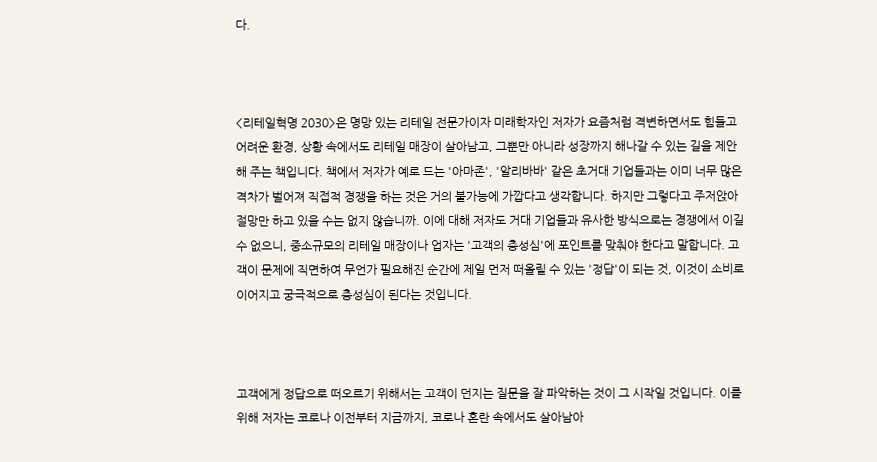다.



<리테일혁명 2030>은 명망 있는 리테일 전문가이자 미래학자인 저자가 요즘처럼 격변하면서도 힘들고 어려운 환경, 상황 속에서도 리테일 매장이 살아남고, 그뿐만 아니라 성장까지 해나갈 수 있는 길을 제안해 주는 책입니다. 책에서 저자가 예로 드는 '아마존', '알리바바' 같은 초거대 기업들과는 이미 너무 많은 격차가 벌어져 직접적 경쟁을 하는 것은 거의 불가능에 가깝다고 생각합니다. 하지만 그렇다고 주저앉아 절망만 하고 있을 수는 없지 않습니까. 이에 대해 저자도 거대 기업들과 유사한 방식으로는 경쟁에서 이길 수 없으니, 중소규모의 리테일 매장이나 업자는 '고객의 충성심'에 포인트를 맞춰야 한다고 말합니다. 고객이 문제에 직면하여 무언가 필요해진 순간에 제일 먼저 떠올릴 수 있는 '정답'이 되는 것, 이것이 소비로 이어지고 궁극적으로 충성심이 된다는 것입니다.



고객에게 정답으로 떠오르기 위해서는 고객이 던지는 질문을 잘 파악하는 것이 그 시작일 것입니다. 이를 위해 저자는 코로나 이전부터 지금까지, 코로나 혼란 속에서도 살아남아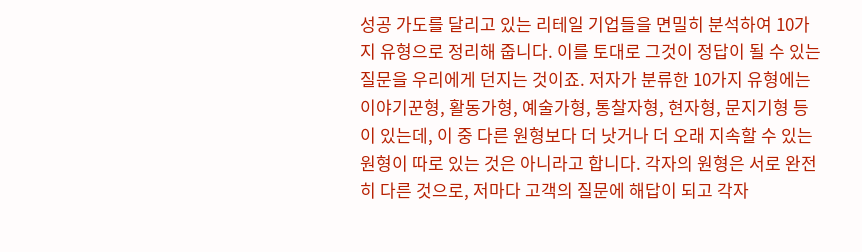성공 가도를 달리고 있는 리테일 기업들을 면밀히 분석하여 10가지 유형으로 정리해 줍니다. 이를 토대로 그것이 정답이 될 수 있는 질문을 우리에게 던지는 것이죠. 저자가 분류한 10가지 유형에는 이야기꾼형, 활동가형, 예술가형, 통찰자형, 현자형, 문지기형 등이 있는데, 이 중 다른 원형보다 더 낫거나 더 오래 지속할 수 있는 원형이 따로 있는 것은 아니라고 합니다. 각자의 원형은 서로 완전히 다른 것으로, 저마다 고객의 질문에 해답이 되고 각자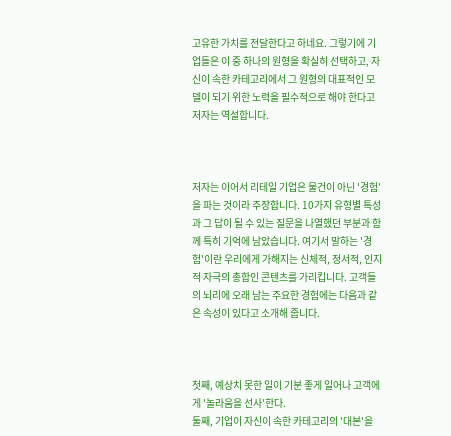고유한 가치를 전달한다고 하네요. 그렇기에 기업들은 이 중 하나의 원형을 확실히 선택하고, 자신이 속한 카테고리에서 그 원형의 대표적인 모델이 되기 위한 노력을 필수적으로 해야 한다고 저자는 역설합니다.



저자는 이어서 리테일 기업은 물건이 아닌 '경험'을 파는 것이라 주장합니다. 10가지 유형별 특성과 그 답이 될 수 있는 질문을 나열했던 부분과 함께 특히 기억에 남았습니다. 여기서 말하는 '경험'이란 우리에게 가해지는 신체적, 정서적, 인지적 자극의 총합인 콘텐츠를 가리킵니다. 고객들의 뇌리에 오래 남는 주요한 경험에는 다음과 같은 속성이 있다고 소개해 줍니다.



첫째, 예상치 못한 일이 기분 좋게 일어나 고객에게 '놀라움을 선사'한다.
둘째, 기업이 자신이 속한 카테고리의 '대본'을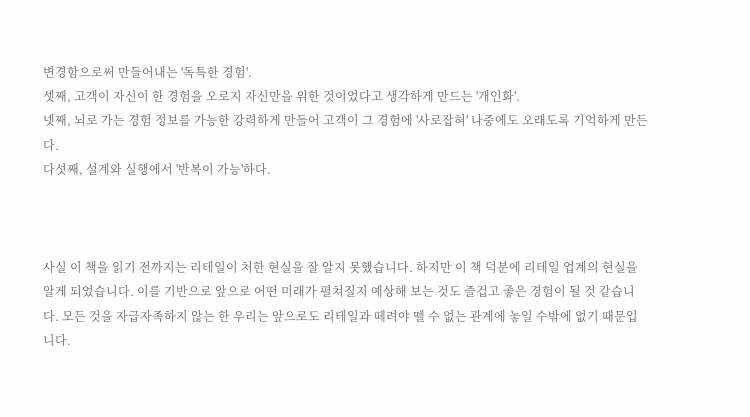변경함으로써 만들어내는 '독특한 경험'.
셋째, 고객이 자신이 한 경험을 오로지 자신만을 위한 것이었다고 생각하게 만드는 '개인화'.
넷째, 뇌로 가는 경험 정보를 가능한 강력하게 만들어 고객이 그 경험에 '사로잡혀' 나중에도 오래도록 기억하게 만든다.
다섯째, 설계와 실행에서 '반복이 가능'하다.



사실 이 책을 읽기 전까지는 리테일이 처한 현실을 잘 알지 못했습니다. 하지만 이 책 덕분에 리테일 업계의 현실을 알게 되었습니다. 이를 기반으로 앞으로 어떤 미래가 펼쳐질지 예상해 보는 것도 즐겁고 좋은 경험이 될 것 같습니다. 모든 것을 자급자족하지 않는 한 우리는 앞으로도 리테일과 떼려야 뗄 수 없는 관계에 놓일 수밖에 없기 때문입니다.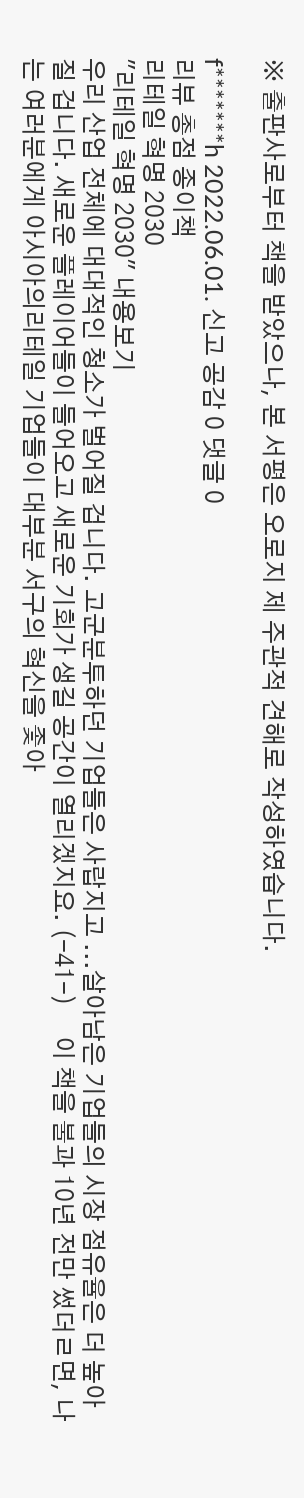※ 출판사로부터 책을 받았으나, 본 서평은 오로지 제 주관적 견해로 작성하였습니다.

f*******h 2022.06.01. 신고 공감 0 댓글 0
리뷰 총점 종이책
리테일 혁명 2030
"리테일 혁명 2030" 내용보기
우리 산업 전체에 대대적인 청소가 벌어질 겁니다. 고군분투하던 기업들은 사랍지고 ...살아남은 기업들의 시장 점유율은 더 높아질 겁니다. 새로운 플레이어들이 들어오고 새로운 기회가 생길 공간이 열리겠지요. (-41-)     이 책을 불과 10년 전만 썼더ㄹ면, 나는 여러분에게 아시아의리테일 기업들이 대부분 서구의 혁신을 좇아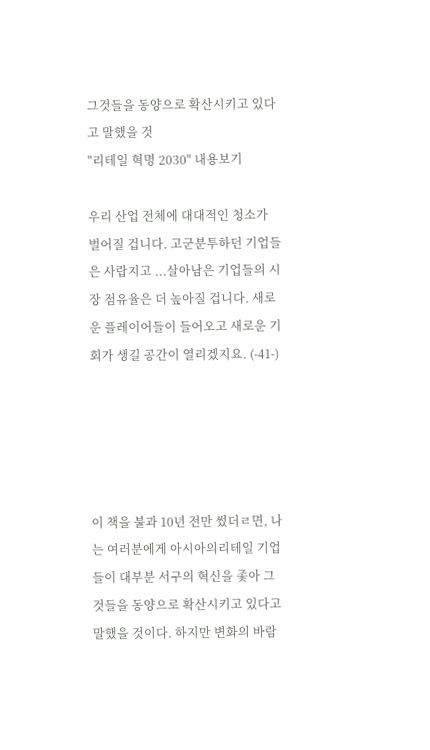그것들을 동양으로 확산시키고 있다고 말했을 것
"리테일 혁명 2030" 내용보기

우리 산업 전체에 대대적인 청소가 벌어질 겁니다. 고군분투하던 기업들은 사랍지고 ...살아남은 기업들의 시장 점유율은 더 높아질 겁니다. 새로운 플레이어들이 들어오고 새로운 기회가 생길 공간이 열리겠지요. (-41-)





이 책을 불과 10년 전만 썼더ㄹ면, 나는 여러분에게 아시아의리테일 기업들이 대부분 서구의 혁신을 좇아 그것들을 동양으로 확산시키고 있다고 말했을 것이다. 하지만 변화의 바람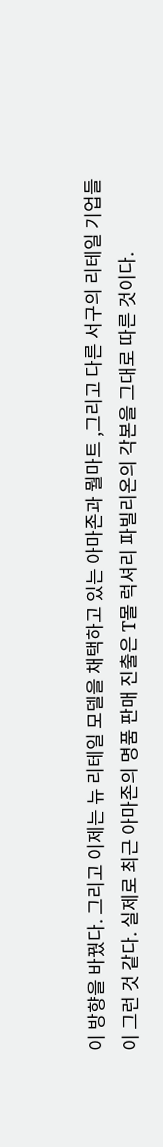이 방향을 바꿨다. 그리고 이제는 뉴 리테일 모델을 채택하고 있는 아마존과 뭘마트 ,그리고 다른 서구의 리테일 기업들이 그런 것 같다. 실제로 최근 아마존의 명품 판매 진출은 T몰 럭셔리 파빌리온의 각본을 그대로 따른 것이다.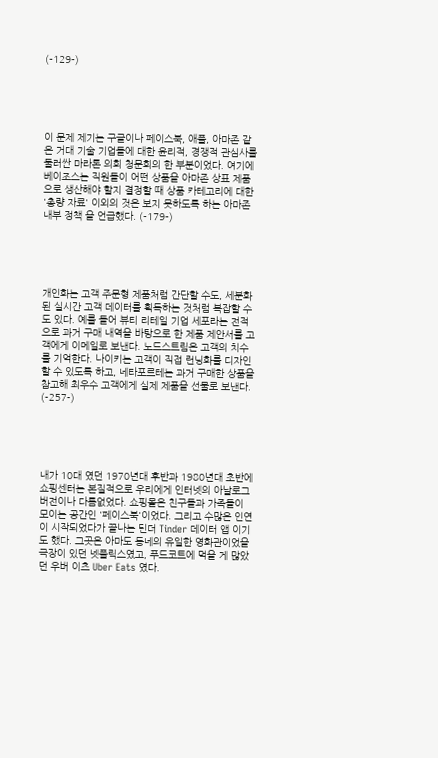(-129-)





이 문제 제기는 구글이나 페이스북, 애플, 아마존 같은 거대 기술 기업들에 대한 윤리적, 경쟁적 관심사를 둘러싼 마라톤 의회 청문회의 한 부분이었다. 여기에 베이조스는 직원들이 어떤 상품을 아마존 상표 제품으로 생산해야 할지 결정할 때 상품 카테고리에 대한 '총량 자료' 이외의 것은 보지 못하도록 하는 아마존 내부 정책 을 언급했다. (-179-)





개인화는 고객 주문형 제품처럼 간단할 수도, 세분화된 실시간 고객 데이터를 획득하는 것처럼 복잡할 수도 있다. 예를 들어 뷰티 리테일 기업 세포라는 전적으로 과거 구매 내역을 바탕으로 한 제품 제안서를 고객에게 이메일로 보낸다. 노드스트림은 고객의 치수를 기억한다. 나이키는 고객이 직접 런닝화를 디자인할 수 있도록 하고, 네타포르테는 과거 구매한 상품을 참고해 최우수 고객에게 실제 제품을 선물로 보낸다. (-257-)





내가 10대 였던 1970년대 후반과 1980년대 초반에 쇼핑센터는 본질적으로 우리에게 인터넷의 아날로그 버전이나 다름없었다. 쇼핑몰은 친구들과 가족들이 모이는 공간인 '페이스북'이었다. 그리고 수많은 인연이 시작되었다가 끝나는 틴더 Tinder 데이터 앱 이기도 했다. 그곳은 아마도 동네의 유일한 영화관이었을 극장이 있던 넷플릭스였고, 푸드코트에 먹을 게 많았던 우버 이츠 Uber Eats 였다.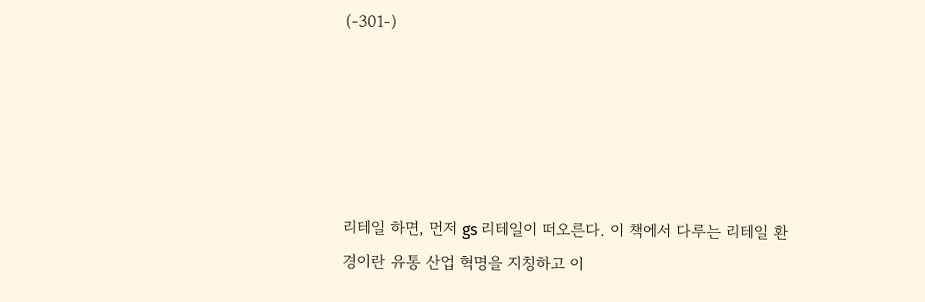(-301-)





리테일 하면, 먼저 gs 리테일이 떠오른다. 이 책에서 다루는 리테일 환경이란 유통 산업 혁명을 지칭하고 이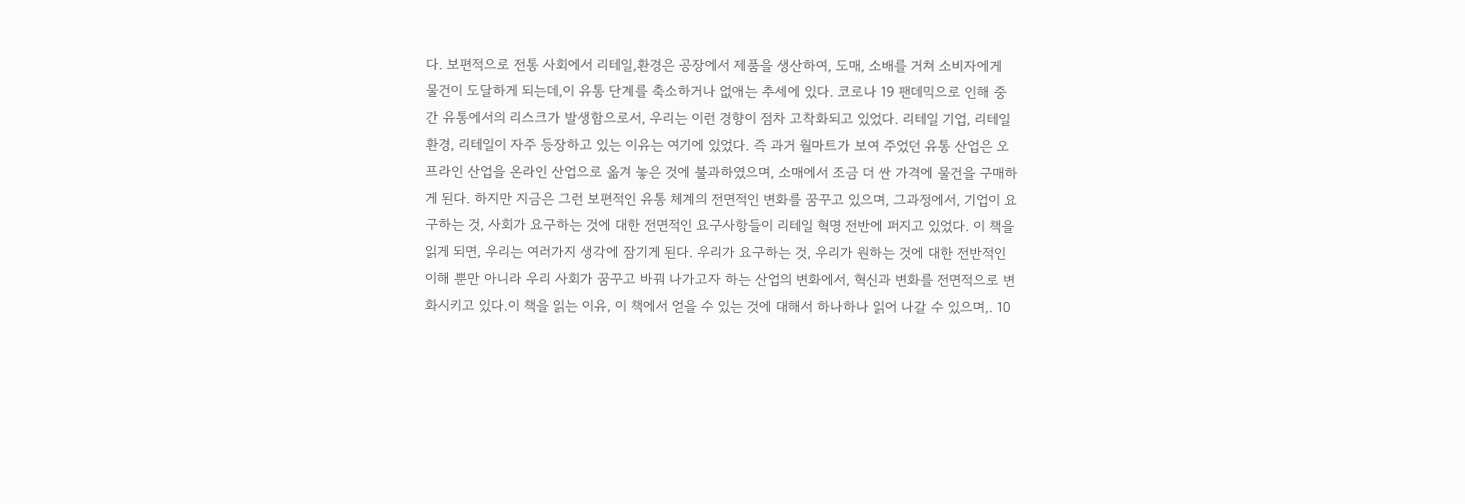다. 보편적으로 전통 사회에서 리테일,환경은 공장에서 제품을 생산하여, 도매, 소배를 거쳐 소비자에게 물건이 도달하게 되는데,이 유통 단계를 축소하거나 없애는 추세에 있다. 코로나 19 팬데믹으로 인해 중간 유통에서의 리스크가 발생함으로서, 우리는 이런 경향이 점차 고착화되고 있었다. 리테일 기업, 리테일 환경, 리테일이 자주 등장하고 있는 이유는 여기에 있었다. 즉 과거 월마트가 보여 주었던 유통 산업은 오프라인 산업을 온라인 산업으로 옮겨 놓은 것에 불과하였으며, 소매에서 조금 더 싼 가격에 물건을 구매하게 된다. 하지만 지금은 그런 보편적인 유통 체계의 전면적인 변화를 꿈꾸고 있으며, 그과정에서, 기업이 요구하는 것, 사회가 요구하는 것에 대한 전면적인 요구사항들이 리테일 혁명 전반에 퍼지고 있었다. 이 책을 읽게 되면, 우리는 여러가지 생각에 잠기게 된다. 우리가 요구하는 것, 우리가 원하는 것에 대한 전반적인 이해 뿐만 아니라 우리 사회가 꿈꾸고 바꿔 나가고자 하는 산업의 변화에서, 혁신과 변화를 전면적으로 변화시키고 있다.이 책을 읽는 이유, 이 책에서 얻을 수 있는 것에 대해서 하나하나 읽어 나갈 수 있으며,. 10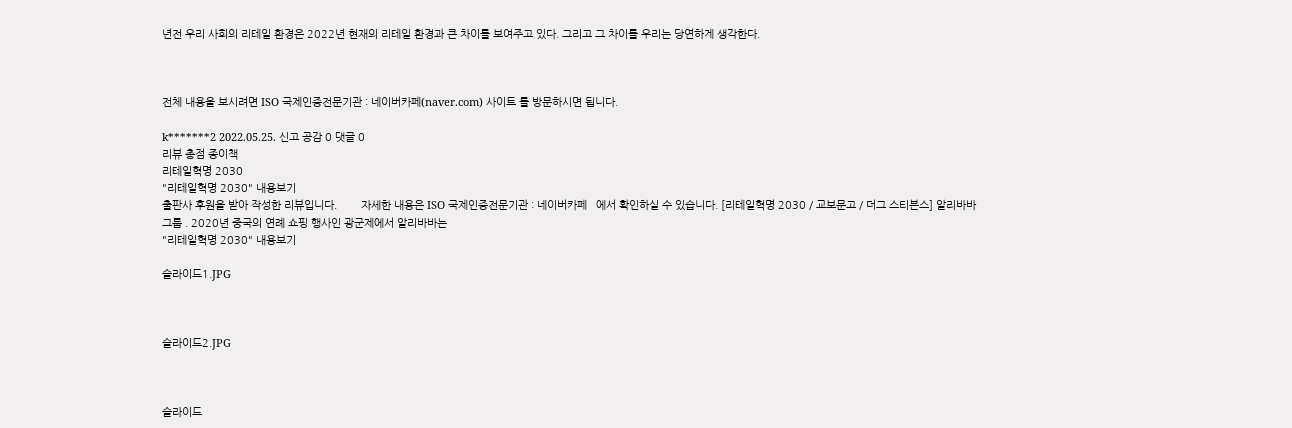년전 우리 사회의 리테일 환경은 2022년 현재의 리테일 환경과 큰 차이를 보여주고 있다. 그리고 그 차이를 우리는 당연하게 생각한다.



전체 내용을 보시려면 ISO 국제인증전문기관 : 네이버카페(naver.com) 사이트 를 방문하시면 됩니다.

k*******2 2022.05.25. 신고 공감 0 댓글 0
리뷰 총점 종이책
리테일혁명 2030
"리테일혁명 2030" 내용보기
출판사 후원을 받아 작성한 리뷰입니다.        자세한 내용은 ISO 국제인증전문기관 : 네이버카페   에서 확인하실 수 있습니다. [리테일혁명 2030 / 교보문고 / 더그 스티븐스] 알리바바 그룹 . 2020년 중국의 연례 쇼핑 행사인 광군제에서 알리바바는
"리테일혁명 2030" 내용보기

슬라이드1.JPG



슬라이드2.JPG



슬라이드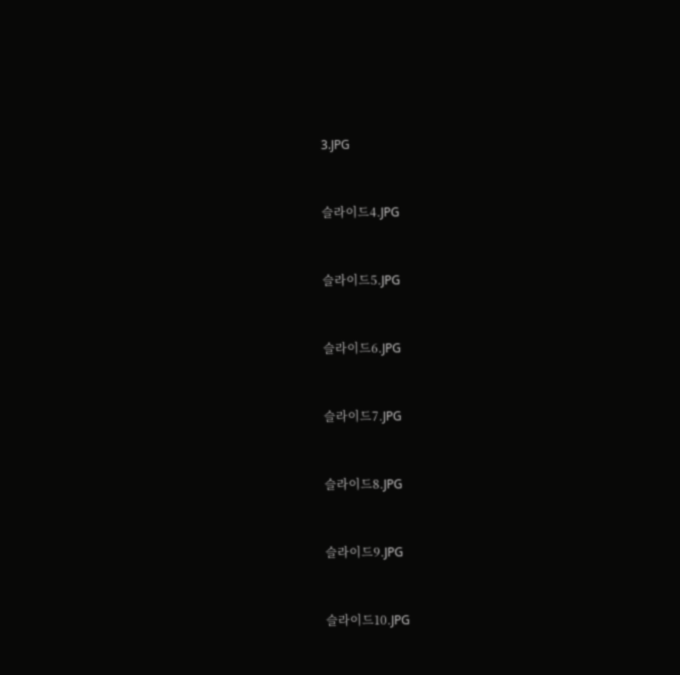3.JPG



슬라이드4.JPG



슬라이드5.JPG



슬라이드6.JPG



슬라이드7.JPG



슬라이드8.JPG



슬라이드9.JPG



슬라이드10.JPG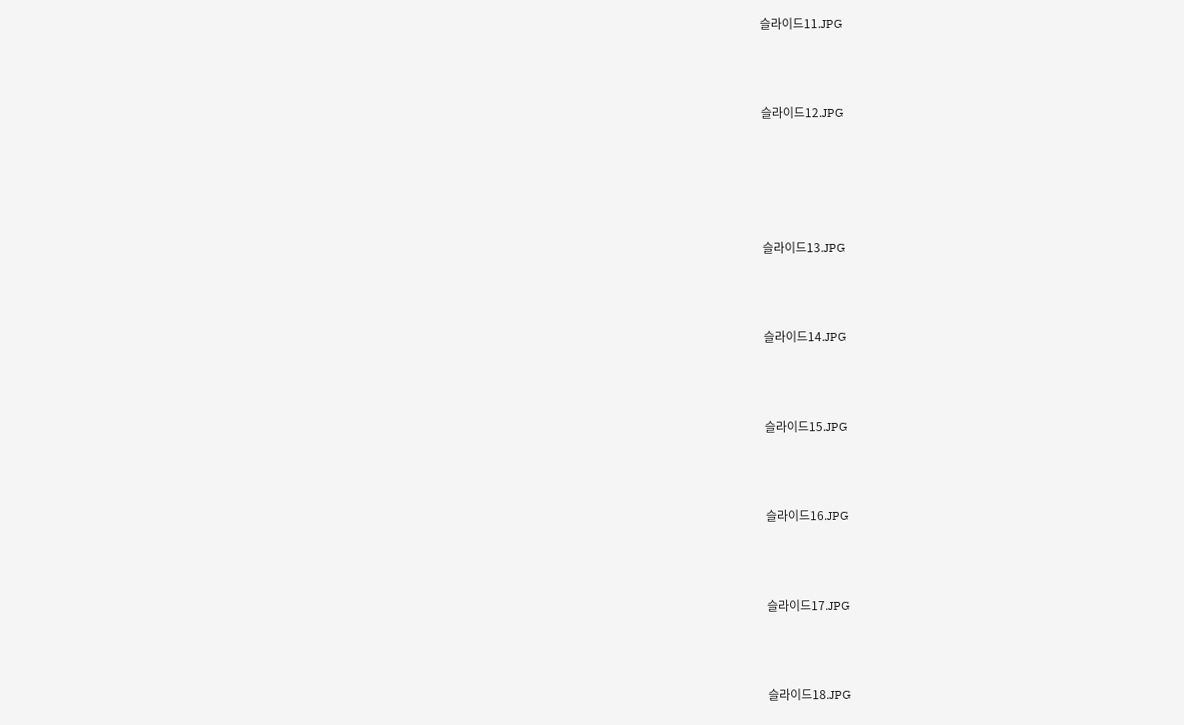슬라이드11.JPG



슬라이드12.JPG





슬라이드13.JPG



슬라이드14.JPG



슬라이드15.JPG



슬라이드16.JPG



슬라이드17.JPG



슬라이드18.JPG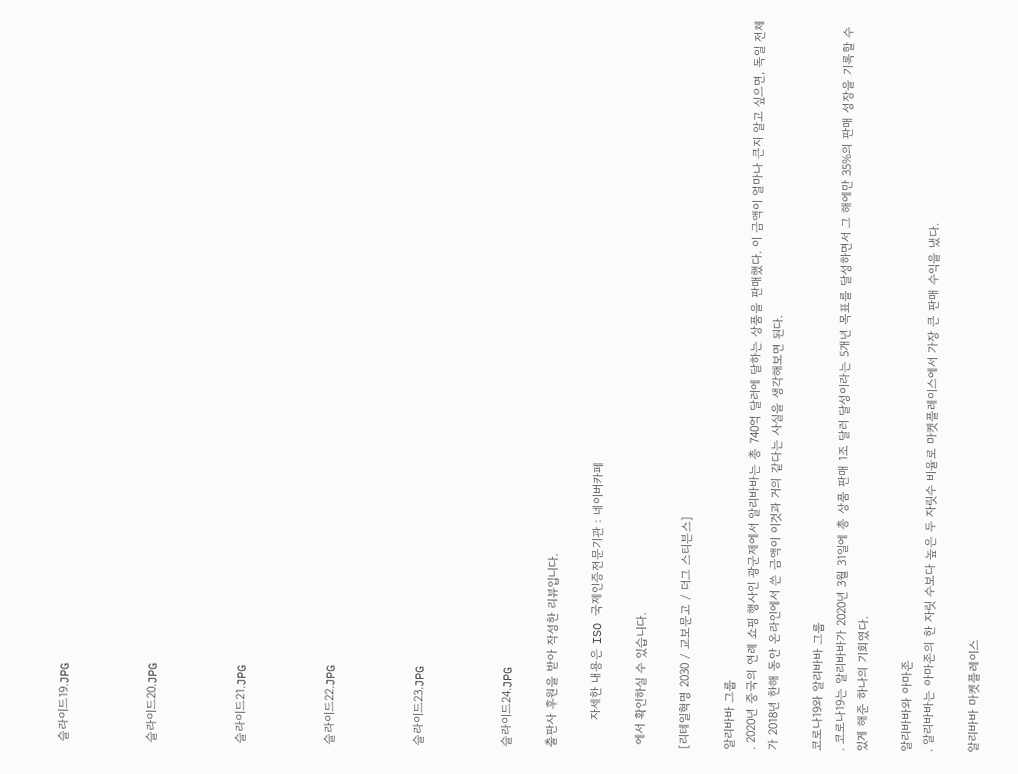슬라이드19.JPG



슬라이드20.JPG



슬라이드21.JPG



슬라이드22.JPG



슬라이드23.JPG



슬라이드24.JPG

출판사 후원을 받아 작성한 리뷰입니다.

       자세한 내용은 ISO 국제인증전문기관 : 네이버카페

 에서 확인하실 수 있습니다.

[리테일혁명 2030 / 교보문고 / 더그 스티븐스]

알리바바 그룹
. 2020년 중국의 연례 쇼핑 행사인 광군제에서 알리바바는 총 740억 달러에 달하는 상품을 판매했다. 이 금액이 얼마나 큰지 알고 싶으면, 독일 전체가 2018년 한해 동안 온라인에서 쓴 금액이 이것과 거의 같다는 사실을 생각해보면 된다.

코로나19와 알리바바 그룹
. 코로나19는 알리바바가 2020년 3월 31일에 총 상품 판매 1조 달러 달성이라는 5개년 목표를 달성하면서 그 해에만 35%의 판매 성장을 기록할 수 있게 해준 하나의 기회였다.

알리바바와 아마존
. 알리바바는 아마존의 한 자릿 수보다 높은 두 자릿수 비율로 마켓플레이스에서 가장 큰 판매 수익을 냈다.

알리바바 마켓플레이스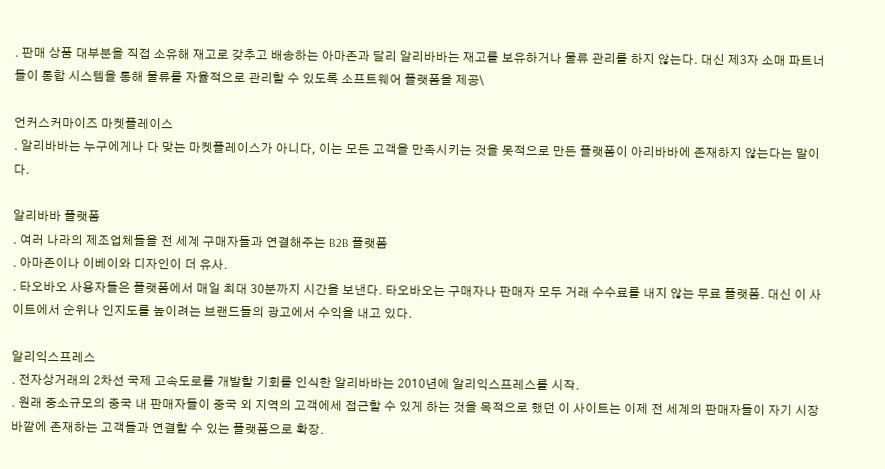. 판매 상품 대부분을 직접 소유해 재고로 갖추고 배송하는 아마존과 달리 알리바바는 재고를 보유하거나 물류 관리를 하지 않는다. 대신 제3자 소매 파트너들이 통합 시스템을 통해 물류를 자율적으로 관리할 수 있도록 소프트웨어 플랫폼을 제공\

언커스커마이즈 마켓플레이스
. 알리바바는 누구에게나 다 맞는 마켓플레이스가 아니다, 이는 모든 고객을 만족시키는 것을 못적으로 만든 플랫폼이 아리바바에 존재하지 않는다는 말이다.

알리바바 플랫폼
. 여러 나라의 제조업체들을 전 세계 구매자들과 연결해주는 B2B 플랫폼
. 아마존이나 이베이와 디자인이 더 유사.
. 타오바오 사용자들은 플랫폼에서 매일 최대 30분까지 시간을 보낸다. 타오바오는 구매자나 판매자 모두 거래 수수료를 내지 않는 무료 플랫폼. 대신 이 사이트에서 순위나 인지도를 높이려는 브랜드들의 광고에서 수익을 내고 있다.

알리익스프레스
. 전자상거래의 2차선 국제 고속도로를 개발할 기회를 인식한 알리바바는 2010년에 알리익스프레스를 시작.
. 원래 중소규모의 중국 내 판매자들이 중국 외 지역의 고객에세 접근할 수 있게 하는 것을 목적으로 했던 이 사이트는 이제 전 세계의 판매자들이 자기 시장 바깥에 존재하는 고객들과 연결할 수 있는 플랫폼으로 확장.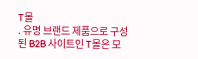T몰
. 유명 브랜드 제품으로 구성된 B2B 사이트인 T몰은 모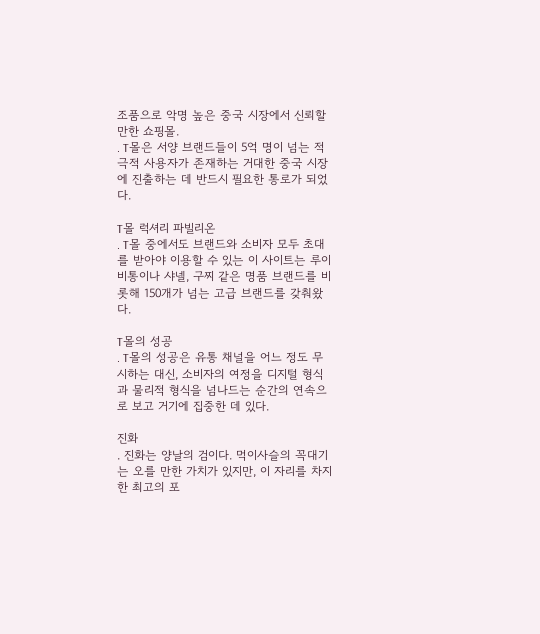조품으로 악명 높은 중국 시장에서 신뢰할 만한 쇼핑몰.
. T몰은 서양 브랜드들이 5억 명이 넘는 적극적 사용자가 존재하는 거대한 중국 시장에 진출하는 데 반드시 필요한 통로가 되었다.

T몰 럭셔리 파빌리온
. T몰 중에서도 브랜드와 소비자 모두 초대를 받아야 이용할 수 있는 이 사이트는 루이비통이나 샤넬, 구찌 같은 명품 브랜드를 비롯해 150개가 넘는 고급 브랜드를 갖춰왔다.

T몰의 성공
. T몰의 성공은 유통 채널을 어느 정도 무시하는 대신, 소비자의 여정을 디지털 형식과 물리적 형식을 넘나드는 순간의 연속으로 보고 거기에 집중한 데 있다.

진화
. 진화는 양날의 검이다. 먹이사슬의 꼭대기는 오를 만한 가치가 있지만, 이 자리를 차지한 최고의 포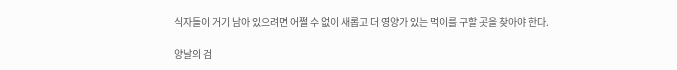식자들이 거기 남아 있으려면 어쩔 수 없이 새롭고 더 영양가 있는 먹이를 구할 곳을 찾아야 한다.

양날의 검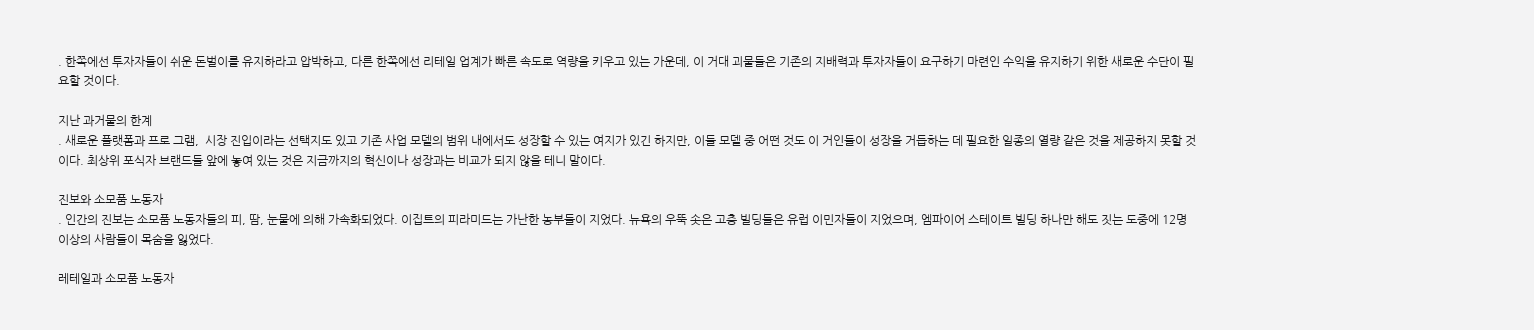. 한쪽에선 투자자들이 쉬운 돈벌이를 유지하라고 압박하고, 다른 한쪽에선 리테일 업계가 빠른 속도로 역량을 키우고 있는 가운데, 이 거대 괴물들은 기존의 지배력과 투자자들이 요구하기 마련인 수익을 유지하기 위한 새로운 수단이 필요할 것이다.

지난 과거물의 한계
. 새로운 플랫폼과 프로 그램,  시장 진입이라는 선택지도 있고 기존 사업 모델의 범위 내에서도 성장할 수 있는 여지가 있긴 하지만, 이들 모델 중 어떤 것도 이 거인들이 성장을 거듭하는 데 필요한 일종의 열량 같은 것을 제공하지 못할 것이다. 최상위 포식자 브랜드들 앞에 놓여 있는 것은 지금까지의 혁신이나 성장과는 비교가 되지 않을 테니 말이다.

진보와 소모품 노동자
. 인간의 진보는 소모품 노동자들의 피, 땀, 눈물에 의해 가속화되었다. 이집트의 피라미드는 가난한 농부들이 지었다. 뉴욕의 우뚝 솟은 고층 빌딩들은 유럽 이민자들이 지었으며, 엠파이어 스테이트 빌딩 하나만 해도 짓는 도중에 12명 이상의 사람들이 목숨을 잃었다.

레테일과 소모품 노동자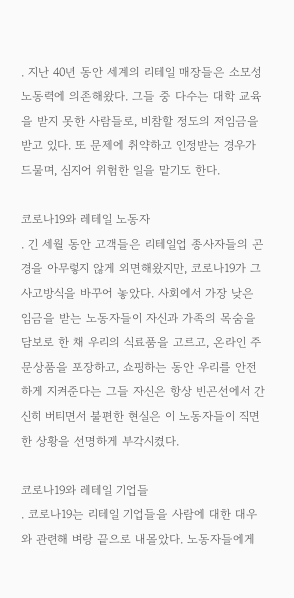. 지난 40년 동안 세계의 리테일 매장들은 소모성 노동력에 의존해왔다. 그들 중 다수는 대학 교육을 받지 못한 사람들로, 비참할 정도의 저임금을 받고 있다. 또 문제에 취약하고 인정받는 경우가 드물며, 심지어 위험한 일을 맡기도 한다.

코로나19와 레테일 노동자
. 긴 세월 동안 고객들은 리테일업 종사자들의 곤경을 아무렇지 않게 외면해왔지만, 코로나19가 그 사고방식을 바꾸어 놓았다. 사회에서 가장 낮은 임금을 받는 노동자들이 자신과 가족의 목숨을 담보로 한 채 우리의 식료품을 고르고, 온라인 주문상품을 포장하고, 쇼핑하는 동안 우리를 안전하게 지켜준다는 그들 자신은 항상 빈곤선에서 간신히 버티면서 불편한 현실은 이 노동자들이 직면한 상황을 선명하게 부각시켰다.

코로나19와 레테일 기업들
. 코로나19는 리테일 기업들을 사람에 대한 대우와 관련해 벼랑 끝으로 내몰았다. 노동자들에게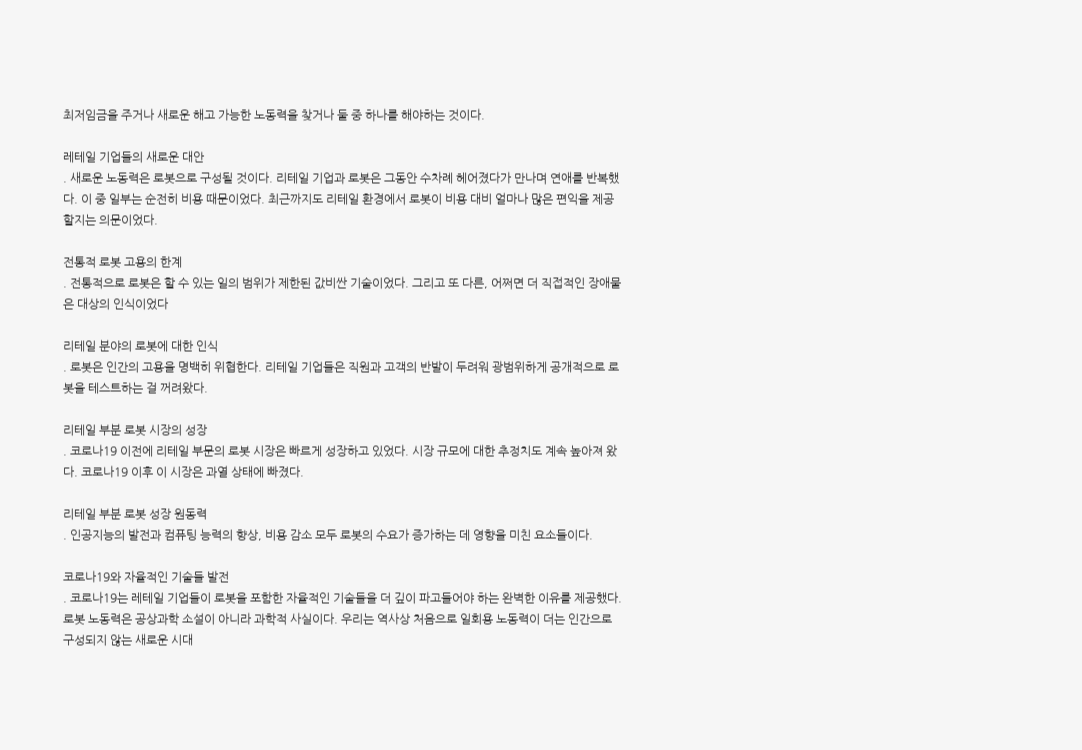최저임금을 주거나 새로운 해고 가능한 노동력을 찾거나 둘 중 하나를 해야하는 것이다.

레테일 기업들의 새로운 대안
. 새로운 노동력은 로봇으로 구성될 것이다. 리테일 기업과 로봇은 그동안 수차례 헤어졌다가 만나며 연애를 반복했다. 이 중 일부는 순전히 비용 때문이었다. 최근까지도 리테일 환경에서 로봇이 비용 대비 얼마나 많은 편익을 제공할지는 의문이었다.

전통적 로봇 고용의 한계
. 전통적으로 로봇은 할 수 있는 일의 범위가 제한된 값비싼 기술이었다. 그리고 또 다른, 어쩌면 더 직접적인 장애물은 대상의 인식이었다

리테일 분야의 로봇에 대한 인식
. 로봇은 인간의 고용을 명백히 위협한다. 리테일 기업들은 직원과 고객의 반발이 두려워 광범위하게 공개적으로 로봇을 테스트하는 걸 꺼려왔다.

리테일 부분 로봇 시장의 성장
. 코로나19 이전에 리테일 부문의 로봇 시장은 빠르게 성장하고 있었다. 시장 규모에 대한 추정치도 계속 높아져 왔다. 코로나19 이후 이 시장은 과열 상태에 빠졌다.

리테일 부분 로봇 성장 원동력
. 인공지능의 발전과 컴퓨팅 능력의 향상, 비용 감소 모두 로봇의 수요가 증가하는 데 영향을 미친 요소들이다.

코로나19와 자율적인 기술들 발전
. 코로나19는 레테일 기업들이 로봇을 포함한 자율적인 기술들을 더 깊이 파고들어야 하는 완벽한 이유를 제공했다. 로봇 노동력은 공상과학 소설이 아니라 과학적 사실이다. 우리는 역사상 처음으로 일회용 노동력이 더는 인간으로 구성되지 않는 새로운 시대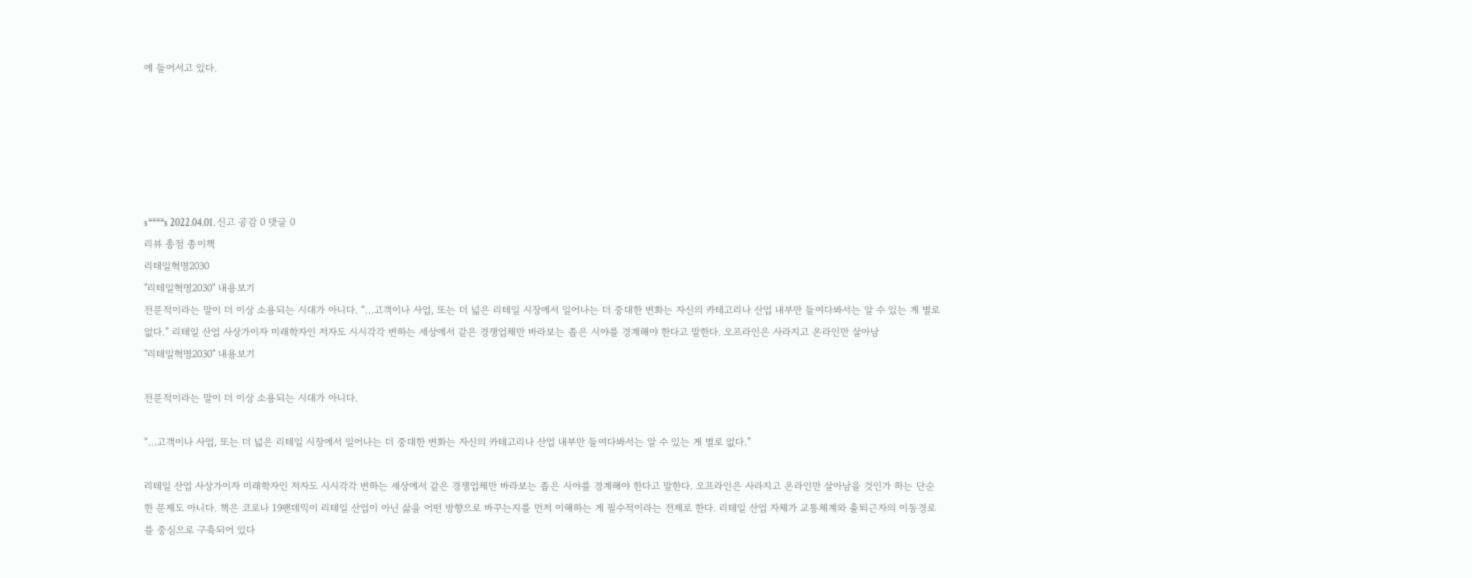에 들어서고 있다.






s****s 2022.04.01. 신고 공감 0 댓글 0
리뷰 총점 종이책
리테일혁명2030
"리테일혁명2030" 내용보기
전문적이라는 말이 더 이상 소용되는 시대가 아니다. “...고객이나 사업, 또는 더 넓은 리테일 시장에서 일어나는 더 중대한 변화는 자신의 카테고리나 산업 내부만 들여다봐서는 알 수 있는 게 별로 없다.” 리테일 산업 사상가이자 미래학자인 저자도 시시각각 변하는 세상에서 같은 경쟁업체만 바라보는 좁은 시야를 경계해야 한다고 말한다. 오프라인은 사라지고 온라인만 살아남
"리테일혁명2030" 내용보기

전문적이라는 말이 더 이상 소용되는 시대가 아니다.

“...고객이나 사업, 또는 더 넓은 리테일 시장에서 일어나는 더 중대한 변화는 자신의 카테고리나 산업 내부만 들여다봐서는 알 수 있는 게 별로 없다.”

리테일 산업 사상가이자 미래학자인 저자도 시시각각 변하는 세상에서 같은 경쟁업체만 바라보는 좁은 시야를 경계해야 한다고 말한다. 오프라인은 사라지고 온라인만 살아남을 것인가 하는 단순한 문제도 아니다. 책은 코로나 19팬데믹이 리테일 산업이 아닌 삶을 어떤 방향으로 바꾸는지를 먼저 이해하는 게 필수적이라는 전제로 한다. 리테일 산업 자체가 교통체계와 출퇴근자의 이동경로를 중심으로 구축되어 있다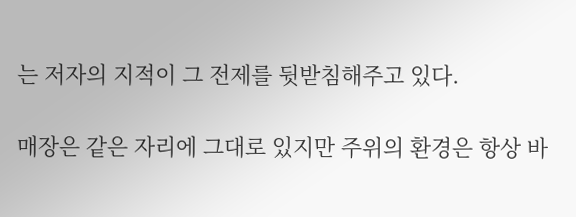는 저자의 지적이 그 전제를 뒷받침해주고 있다.

매장은 같은 자리에 그대로 있지만 주위의 환경은 항상 바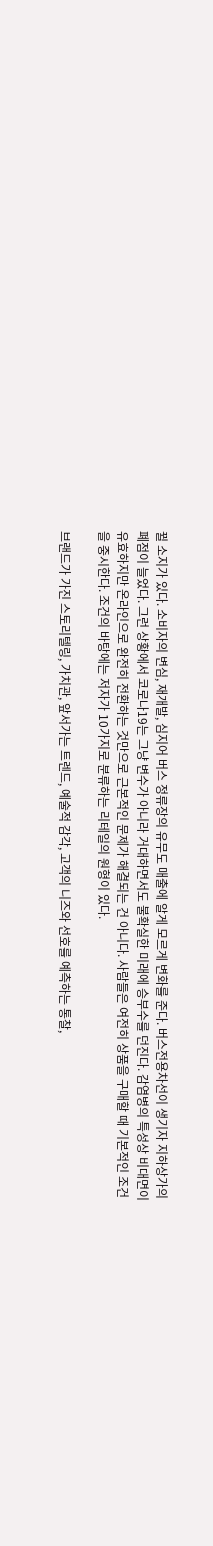뀔 소지가 있다. 소비자의 변심, 재개발, 심지어 버스 정류장의 유무도 매출에 알게 모르게 변화를 준다. 버스전용차선이 생기자 지하상가의 폐점이 늘었다. 그런 상황에서 코로나19는 그냥 변수가 아니라 거대하면서도 불확실한 미래에 승부수를 던진다. 감염병의 특성상 비대면이 유효하지만 온라인으로 완전히 전환하는 것만으로 근본적인 문제가 해결되는 건 아니다. 사람들은 여전히 상품을 구매할 때 기본적인 조건을 중시한다. 조건의 바탕에는 저자가 10가지로 분류하는 리테일의 원형이 있다.

브랜드가 가진 스토리텔링, 가치관, 앞서가는 트렌드, 예술적 감각, 고객의 니즈와 선호를 예측하는 통찰,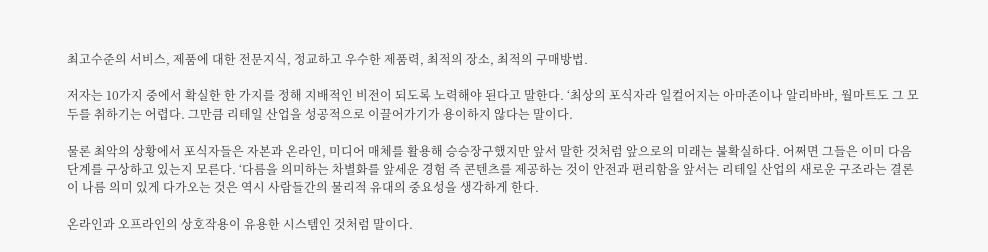최고수준의 서비스, 제품에 대한 전문지식, 정교하고 우수한 제품력, 최적의 장소, 최적의 구매방법.

저자는 10가지 중에서 확실한 한 가지를 정해 지배적인 비전이 되도록 노력해야 된다고 말한다. ‘최상의 포식자라 일컬어지는 아마존이나 알리바바, 월마트도 그 모두를 취하기는 어렵다. 그만큼 리테일 산업을 성공적으로 이끌어가기가 용이하지 않다는 말이다.

물론 최악의 상황에서 포식자들은 자본과 온라인, 미디어 매체를 활용해 승승장구했지만 앞서 말한 것처럼 앞으로의 미래는 불확실하다. 어쩌면 그들은 이미 다음 단계를 구상하고 있는지 모른다. ‘다름을 의미하는 차별화를 앞세운 경험 즉 콘텐츠를 제공하는 것이 안전과 편리함을 앞서는 리테일 산업의 새로운 구조라는 결론이 나름 의미 있게 다가오는 것은 역시 사람들간의 물리적 유대의 중요성을 생각하게 한다.

온라인과 오프라인의 상호작용이 유용한 시스템인 것처럼 말이다.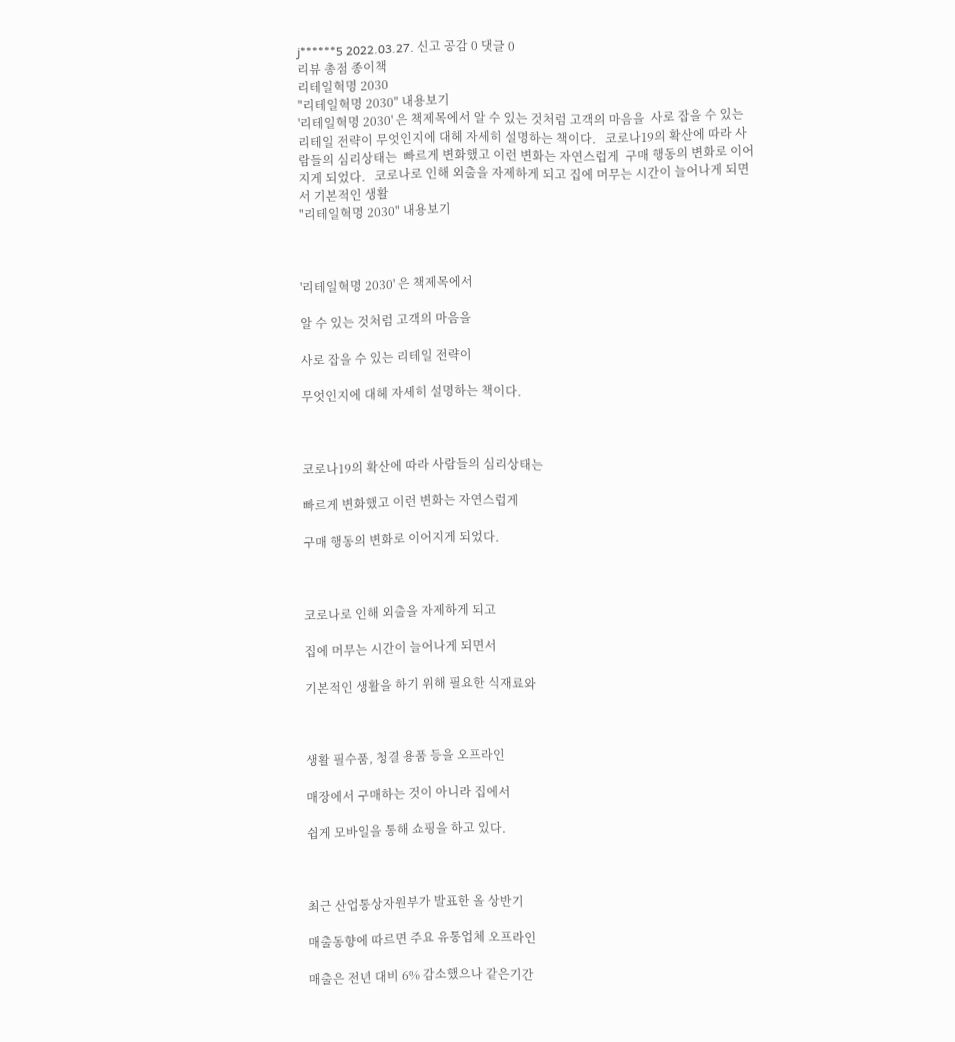j******5 2022.03.27. 신고 공감 0 댓글 0
리뷰 총점 종이책
리테일혁명 2030
"리테일혁명 2030" 내용보기
'리테일혁명 2030' 은 책제목에서 알 수 있는 것처럼 고객의 마음을  사로 잡을 수 있는 리테일 전략이 무엇인지에 대헤 자세히 설명하는 책이다.   코로나19의 확산에 따라 사람들의 심리상태는  빠르게 변화했고 이런 변화는 자연스럽게  구매 행동의 변화로 이어지게 되었다.   코로나로 인해 외출을 자제하게 되고 집에 머무는 시간이 늘어나게 되면서 기본적인 생활
"리테일혁명 2030" 내용보기



'리테일혁명 2030' 은 책제목에서

알 수 있는 것처럼 고객의 마음을

사로 잡을 수 있는 리테일 전략이

무엇인지에 대헤 자세히 설명하는 책이다.



코로나19의 확산에 따라 사람들의 심리상태는

빠르게 변화했고 이런 변화는 자연스럽게

구매 행동의 변화로 이어지게 되었다.



코로나로 인해 외출을 자제하게 되고

집에 머무는 시간이 늘어나게 되면서

기본적인 생활을 하기 위해 필요한 식재료와



생활 필수품, 청결 용품 등을 오프라인

매장에서 구매하는 것이 아니라 집에서

쉽게 모바일을 통해 쇼핑을 하고 있다.



최근 산업통상자원부가 발표한 올 상반기

매출동향에 따르면 주요 유통업체 오프라인

매출은 전년 대비 6% 감소했으나 같은기간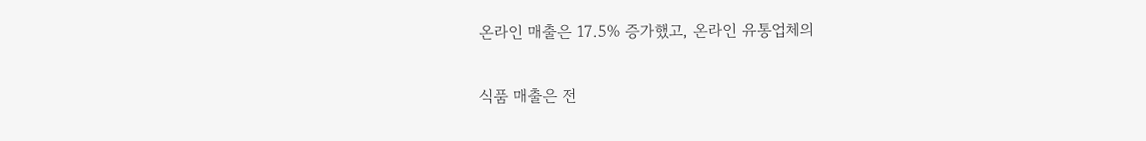온라인 매출은 17.5% 증가했고, 온라인 유통업체의

식품 매출은 전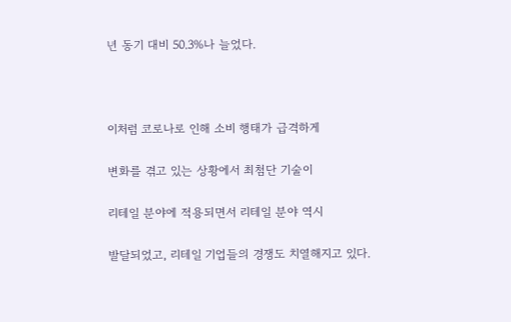년 동기 대비 50.3%나 늘었다.



이처럼 코로나로 인해 소비 행태가 급격하게

변화를 겪고 있는 상황에서 최첨단 기술이

리테일 분야에 적용되면서 리테일 분야 역시

발달되었고, 리테일 기업들의 경쟁도 치열해지고 있다.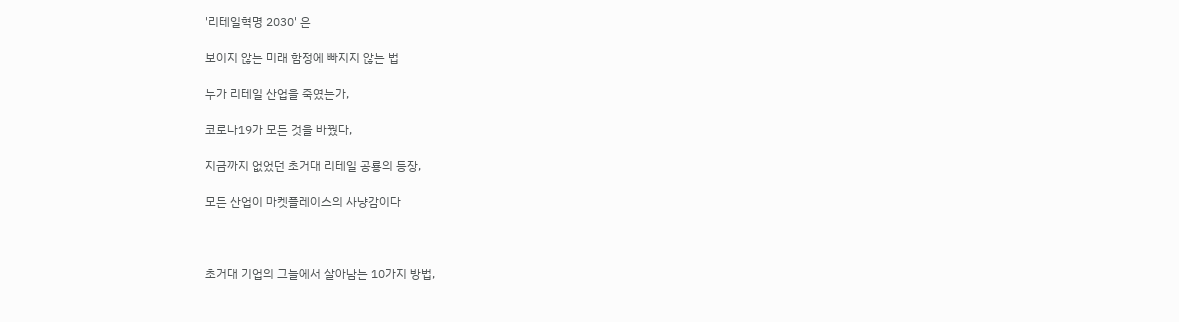'리테일혁명 2030' 은

보이지 않는 미래 함정에 빠지지 않는 법

누가 리테일 산업을 죽였는가,

코로나19가 모든 것을 바꿨다,

지금까지 없었던 초거대 리테일 공룡의 등장,

모든 산업이 마켓플레이스의 사냥감이다



초거대 기업의 그늘에서 살아남는 10가지 방법,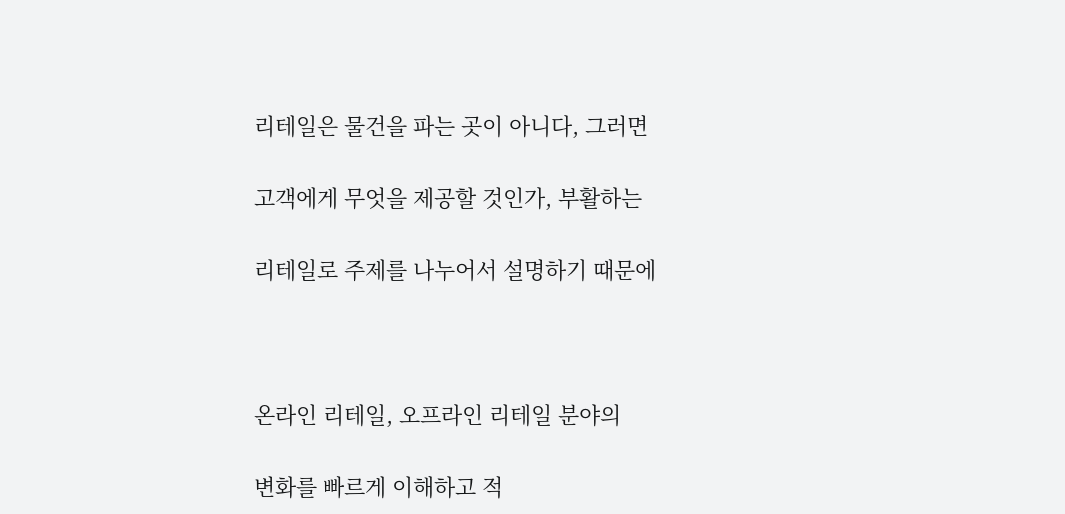리테일은 물건을 파는 곳이 아니다, 그러면

고객에게 무엇을 제공할 것인가, 부활하는

리테일로 주제를 나누어서 설명하기 때문에



온라인 리테일, 오프라인 리테일 분야의

변화를 빠르게 이해하고 적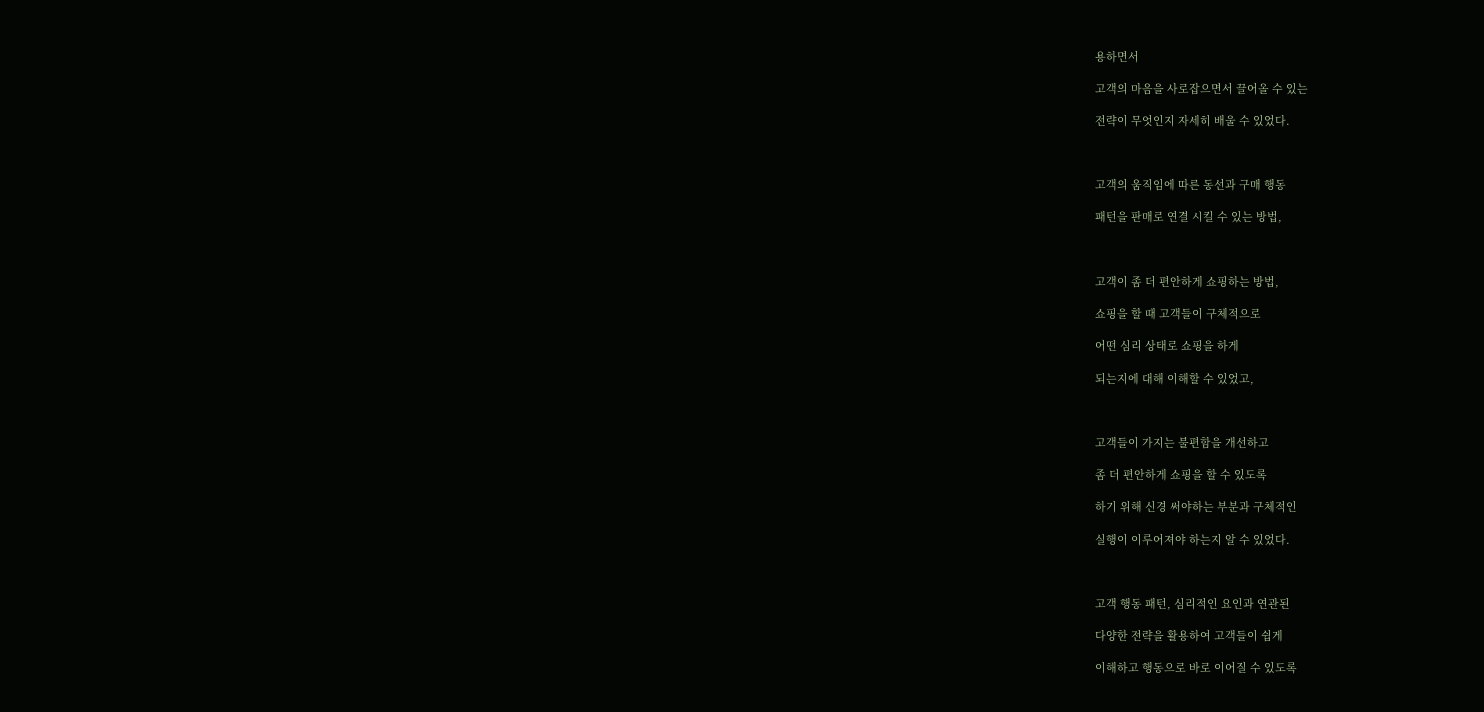용하면서

고객의 마음을 사로잡으면서 끌어올 수 있는

전략이 무엇인지 자세히 배울 수 있었다.



고객의 움직임에 따른 동선과 구매 행동

패턴을 판매로 연결 시킬 수 있는 방법,



고객이 좀 더 편안하게 쇼핑하는 방법,

쇼핑을 할 때 고객들이 구체적으로

어떤 심리 상태로 쇼핑을 하게

되는지에 대해 이해할 수 있었고,



고객들이 가지는 불편함을 개선하고

좀 더 편안하게 쇼핑을 할 수 있도록

하기 위해 신경 써야하는 부분과 구체적인

실행이 이루어져야 하는지 알 수 있었다.



고객 행동 패턴, 심리적인 요인과 연관된

다양한 전략을 활용하여 고객들이 쉽게

이해하고 행동으로 바로 이어질 수 있도록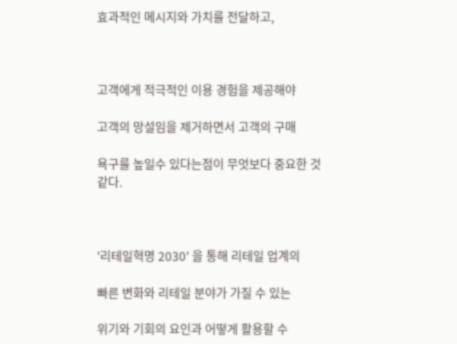효과적인 메시지와 가치를 전달하고,



고객에게 적극적인 이용 경험을 제공해야

고객의 망설임을 제거하면서 고객의 구매

욕구를 높일수 있다는점이 무엇보다 중요한 것 같다.



'리테일혁명 2030' 을 통해 리테일 업계의

빠른 변화와 리테일 분야가 가질 수 있는

위기와 기회의 요인과 어떻게 활용할 수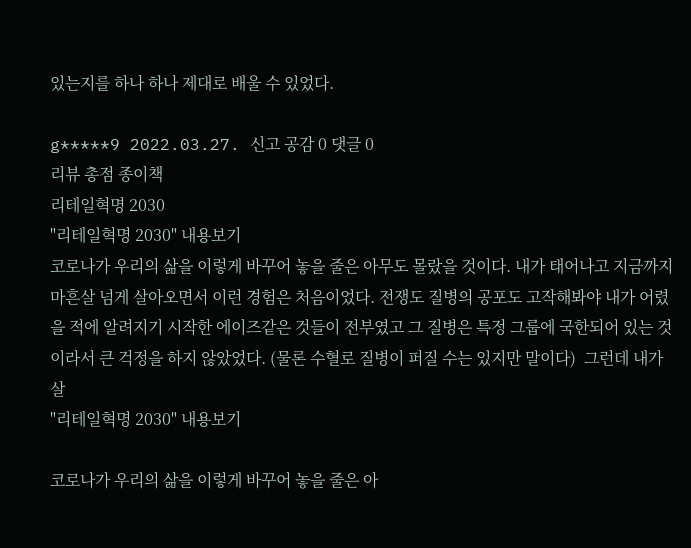있는지를 하나 하나 제대로 배울 수 있었다.

g*****9 2022.03.27. 신고 공감 0 댓글 0
리뷰 총점 종이책
리테일혁명 2030
"리테일혁명 2030" 내용보기
코로나가 우리의 삶을 이렇게 바꾸어 놓을 줄은 아무도 몰랐을 것이다. 내가 태어나고 지금까지 마흔살 넘게 살아오면서 이런 경험은 처음이었다. 전쟁도 질병의 공포도 고작해봐야 내가 어렸을 적에 알려지기 시작한 에이즈같은 것들이 전부였고 그 질병은 특정 그룹에 국한되어 있는 것이라서 큰 걱정을 하지 않았었다. (물론 수혈로 질병이 퍼질 수는 있지만 말이다)  그런데 내가 살
"리테일혁명 2030" 내용보기

코로나가 우리의 삶을 이렇게 바꾸어 놓을 줄은 아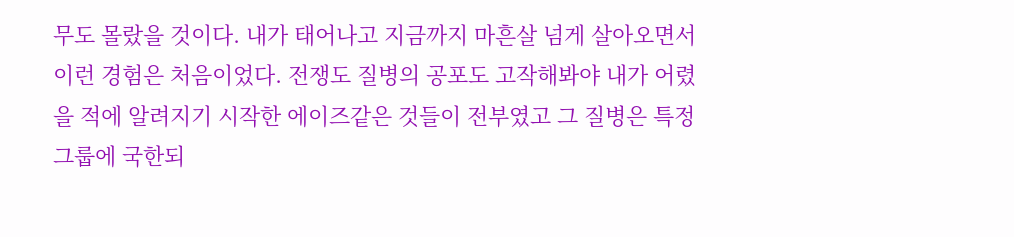무도 몰랐을 것이다. 내가 태어나고 지금까지 마흔살 넘게 살아오면서 이런 경험은 처음이었다. 전쟁도 질병의 공포도 고작해봐야 내가 어렸을 적에 알려지기 시작한 에이즈같은 것들이 전부였고 그 질병은 특정 그룹에 국한되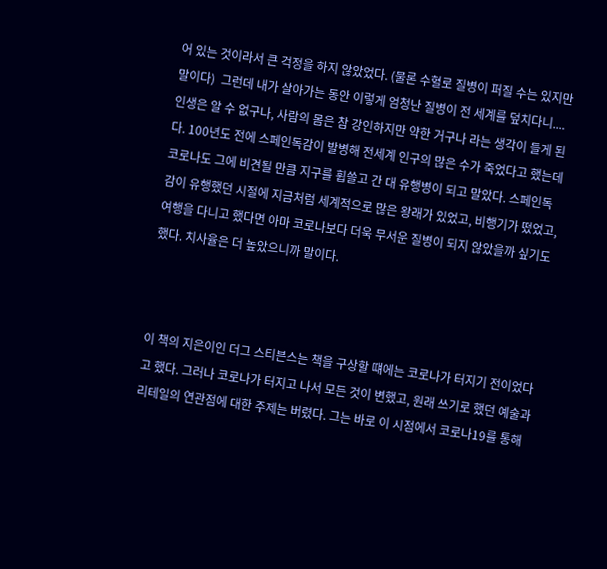어 있는 것이라서 큰 걱정을 하지 않았었다. (물론 수혈로 질병이 퍼질 수는 있지만 말이다)  그런데 내가 살아가는 동안 이렇게 엄청난 질병이 전 세계를 덮치다니.... 인생은 알 수 없구나, 사람의 몸은 참 강인하지만 약한 거구나 라는 생각이 들게 된다. 100년도 전에 스페인독감이 발병해 전세계 인구의 많은 수가 죽었다고 했는데 코로나도 그에 비견될 만큼 지구를 휩쓸고 간 대 유행병이 되고 말았다. 스페인독감이 유행했던 시절에 지금처럼 세계적으로 많은 왕래가 있었고, 비행기가 떴었고, 여행을 다니고 했다면 아마 코로나보다 더욱 무서운 질병이 되지 않았을까 싶기도 했다. 치사율은 더 높았으니까 말이다.



이 책의 지은이인 더그 스티븐스는 책을 구상할 떄에는 코로나가 터지기 전이었다고 했다. 그러나 코로나가 터지고 나서 모든 것이 변했고, 원래 쓰기로 했던 예술과 리테일의 연관점에 대한 주제는 버렸다. 그는 바로 이 시점에서 코로나19를 통해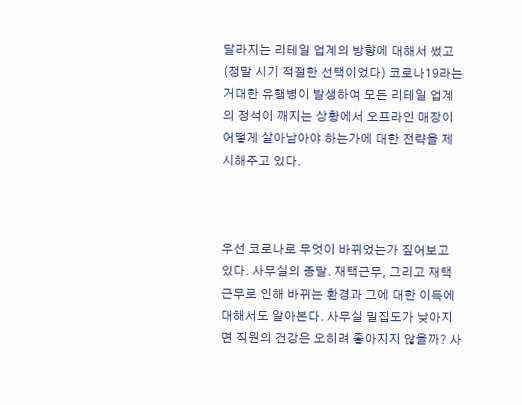달라지는 리테일 업계의 방향에 대해서 썼고 (정말 시기 적절한 선택이었다) 코로나19라는 거대한 유행병이 발생하여 모든 리테일 업계의 정석이 깨지는 상황에서 오프라인 매장이 어떻게 살아남아야 하는가에 대한 전략을 제시해주고 있다.



우선 코로나로 무엇이 바뀌었는가 짚어보고 있다. 사무실의 종말. 재택근무, 그리고 재택근무로 인해 바뀌는 환경과 그에 대한 이득에 대해서도 알아본다. 사무실 밀집도가 낮아지면 직원의 건강은 오히려 좋아지지 않을까? 사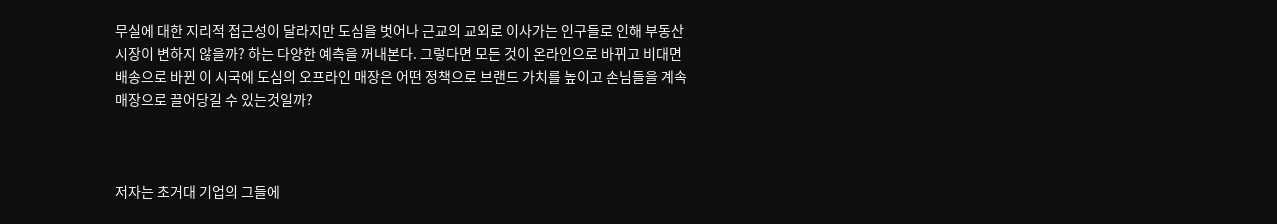무실에 대한 지리적 접근성이 달라지만 도심을 벗어나 근교의 교외로 이사가는 인구들로 인해 부동산 시장이 변하지 않을까? 하는 다양한 예측을 꺼내본다. 그렇다면 모든 것이 온라인으로 바뀌고 비대면 배송으로 바뀐 이 시국에 도심의 오프라인 매장은 어떤 정책으로 브랜드 가치를 높이고 손님들을 계속 매장으로 끌어당길 수 있는것일까?



저자는 초거대 기업의 그들에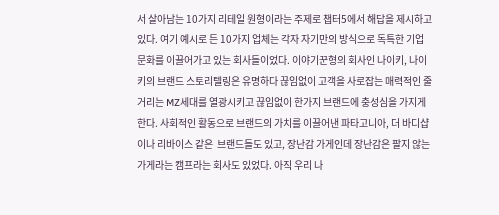서 살아남는 10가지 리테일 원형이라는 주제로 챕터5에서 해답을 제시하고 있다. 여기 예시로 든 10가지 업체는 각자 자기만의 방식으로 독특한 기업 문화를 이끌어가고 있는 회사들이었다. 이야기꾼형의 회사인 나이키, 나이키의 브랜드 스토리텔링은 유명하다 끊임없이 고객을 사로잡는 매력적인 줄거리는 MZ세대를 열광시키고 끊임없이 한가지 브랜드에 충성심을 가지게 한다. 사회적인 활동으로 브랜드의 가치를 이끌어낸 파타고니아, 더 바디샵이나 리바이스 같은  브랜드들도 있고, 장난감 가게인데 장난감은 팔지 않는 가게라는 캠프라는 회사도 있었다. 아직 우리 나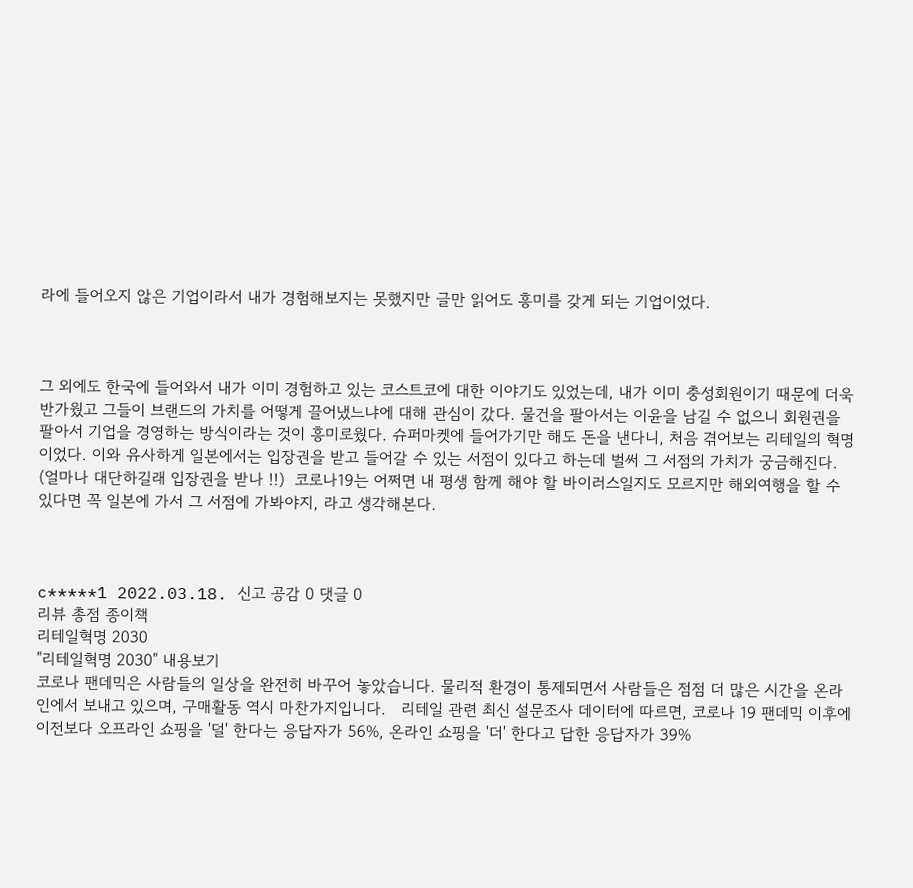라에 들어오지 않은 기업이라서 내가 경험해보지는 못했지만 글만 읽어도 흥미를 갖게 되는 기업이었다.



그 외에도 한국에 들어와서 내가 이미 경험하고 있는 코스트코에 대한 이야기도 있었는데, 내가 이미 충성회원이기 때문에 더욱 반가웠고 그들이 브랜드의 가치를 어떻게 끌어냈느냐에 대해 관심이 갔다. 물건을 팔아서는 이윤을 남길 수 없으니 회원권을 팔아서 기업을 경영하는 방식이라는 것이 흥미로웠다. 슈퍼마켓에 들어가기만 해도 돈을 낸다니, 처음 겪어보는 리테일의 혁명이었다. 이와 유사하게 일본에서는 입장권을 받고 들어갈 수 있는 서점이 있다고 하는데 벌써 그 서점의 가치가 궁금해진다. (얼마나 대단하길래 입장권을 받나 !!)  코로나19는 어쩌면 내 평생 함께 해야 할 바이러스일지도 모르지만 해외여행을 할 수 있다면 꼭 일본에 가서 그 서점에 가봐야지, 라고 생각해본다.



c*****1 2022.03.18. 신고 공감 0 댓글 0
리뷰 총점 종이책
리테일혁명 2030
"리테일혁명 2030" 내용보기
코로나 팬데믹은 사람들의 일상을 완전히 바꾸어 놓았습니다. 물리적 환경이 통제되면서 사람들은 점점 더 많은 시간을 온라인에서 보내고 있으며, 구매활동 역시 마찬가지입니다.   리테일 관련 최신 설문조사 데이터에 따르면, 코로나 19 팬데믹 이후에 이전보다 오프라인 쇼핑을 '덜' 한다는 응답자가 56%, 온라인 쇼핑을 '더' 한다고 답한 응답자가 39%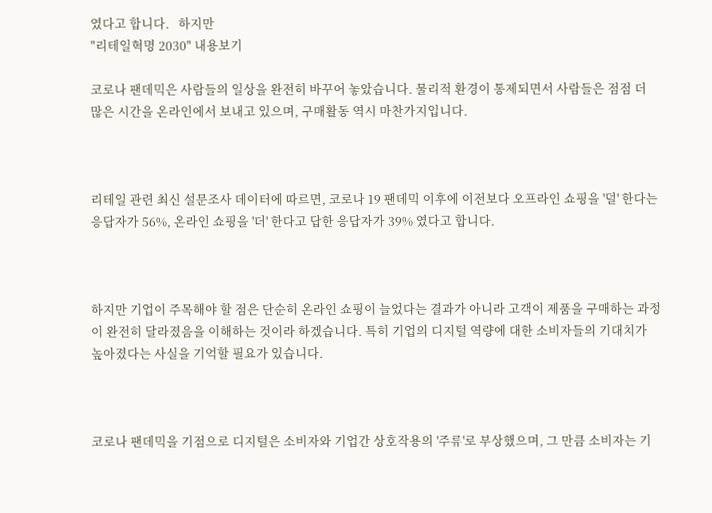였다고 합니다.   하지만
"리테일혁명 2030" 내용보기

코로나 팬데믹은 사람들의 일상을 완전히 바꾸어 놓았습니다. 물리적 환경이 통제되면서 사람들은 점점 더 많은 시간을 온라인에서 보내고 있으며, 구매활동 역시 마찬가지입니다.



리테일 관련 최신 설문조사 데이터에 따르면, 코로나 19 팬데믹 이후에 이전보다 오프라인 쇼핑을 '덜' 한다는 응답자가 56%, 온라인 쇼핑을 '더' 한다고 답한 응답자가 39% 였다고 합니다.



하지만 기업이 주목해야 할 점은 단순히 온라인 쇼핑이 늘었다는 결과가 아니라 고객이 제품을 구매하는 과정이 완전히 달라졌음을 이해하는 것이라 하겠습니다. 특히 기업의 디지털 역량에 대한 소비자들의 기대치가 높아졌다는 사실을 기억할 필요가 있습니다.



코로나 팬데믹을 기점으로 디지털은 소비자와 기업간 상호작용의 '주류'로 부상했으며, 그 만큼 소비자는 기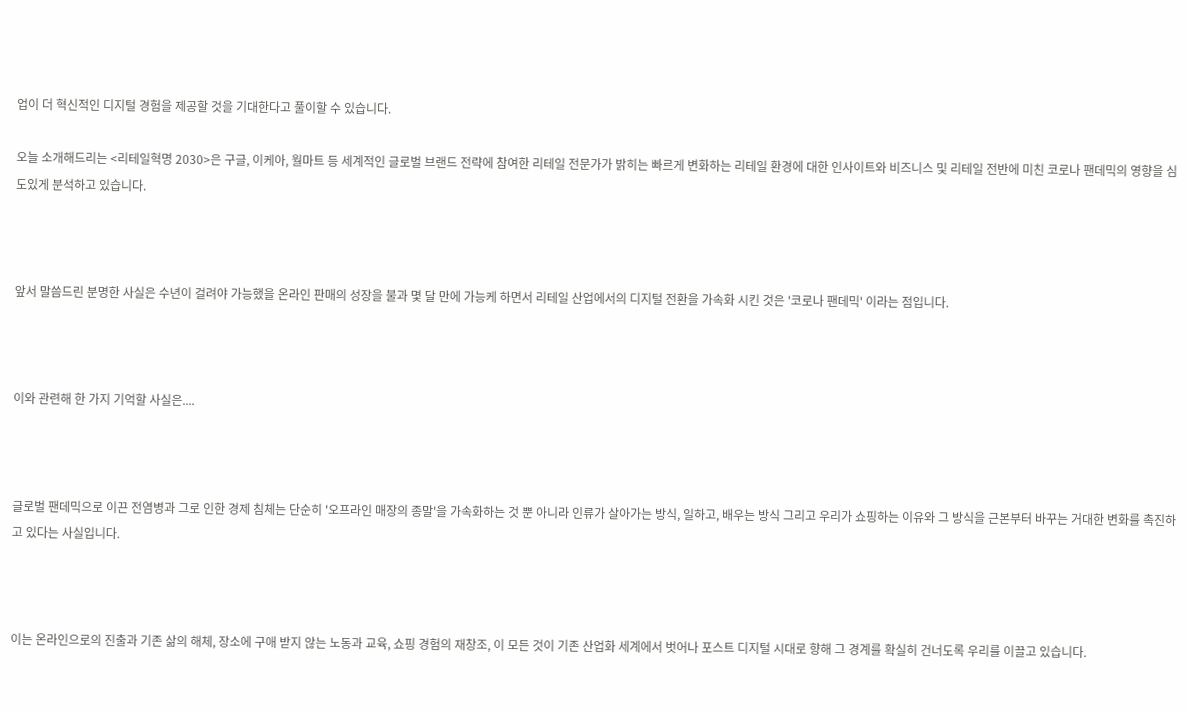업이 더 혁신적인 디지털 경험을 제공할 것을 기대한다고 풀이할 수 있습니다.

오늘 소개해드리는 <리테일혁명 2030>은 구글, 이케아, 월마트 등 세계적인 글로벌 브랜드 전략에 참여한 리테일 전문가가 밝히는 빠르게 변화하는 리테일 환경에 대한 인사이트와 비즈니스 및 리테일 전반에 미친 코로나 팬데믹의 영향을 심도있게 분석하고 있습니다.



앞서 말씀드린 분명한 사실은 수년이 걸려야 가능했을 온라인 판매의 성장을 불과 몇 달 만에 가능케 하면서 리테일 산업에서의 디지털 전환을 가속화 시킨 것은 '코로나 팬데믹' 이라는 점입니다.



이와 관련해 한 가지 기억할 사실은....



글로벌 팬데믹으로 이끈 전염병과 그로 인한 경제 침체는 단순히 '오프라인 매장의 종말'을 가속화하는 것 뿐 아니라 인류가 살아가는 방식, 일하고, 배우는 방식 그리고 우리가 쇼핑하는 이유와 그 방식을 근본부터 바꾸는 거대한 변화를 촉진하고 있다는 사실입니다.



이는 온라인으로의 진출과 기존 삶의 해체, 장소에 구애 받지 않는 노동과 교육, 쇼핑 경험의 재창조, 이 모든 것이 기존 산업화 세계에서 벗어나 포스트 디지털 시대로 향해 그 경계를 확실히 건너도록 우리를 이끌고 있습니다.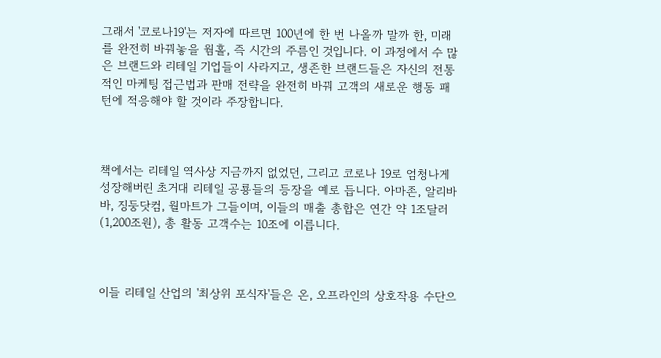그래서 '코로나19'는 저자에 따르면 100년에 한 번 나올까 말까 한, 미래를 완전히 바꿔놓을 웜홀, 즉 시간의 주름인 것입니다. 이 과정에서 수 많은 브랜드와 리테일 기업들이 사라지고, 생존한 브랜드들은 자신의 전통적인 마케팅 접근법과 판매 전략을 완전히 바꿔 고객의 새로운 행동 패턴에 적응해야 할 것이라 주장합니다.



책에서는 리테일 역사상 지금까지 없었던, 그리고 코로나 19로 엄청나게 성장해버린 초거대 리테일 공룡들의 등장을 예로 듭니다. 아마존, 알리바바, 징둥닷컴, 월마트가 그들이며, 이들의 매출 총합은 연간 약 1조달러(1,200조원), 총 활동 고객수는 10조에 이릅니다.



이들 리테일 산업의 '최상위 포식자'들은 온, 오프라인의 상호작용 수단으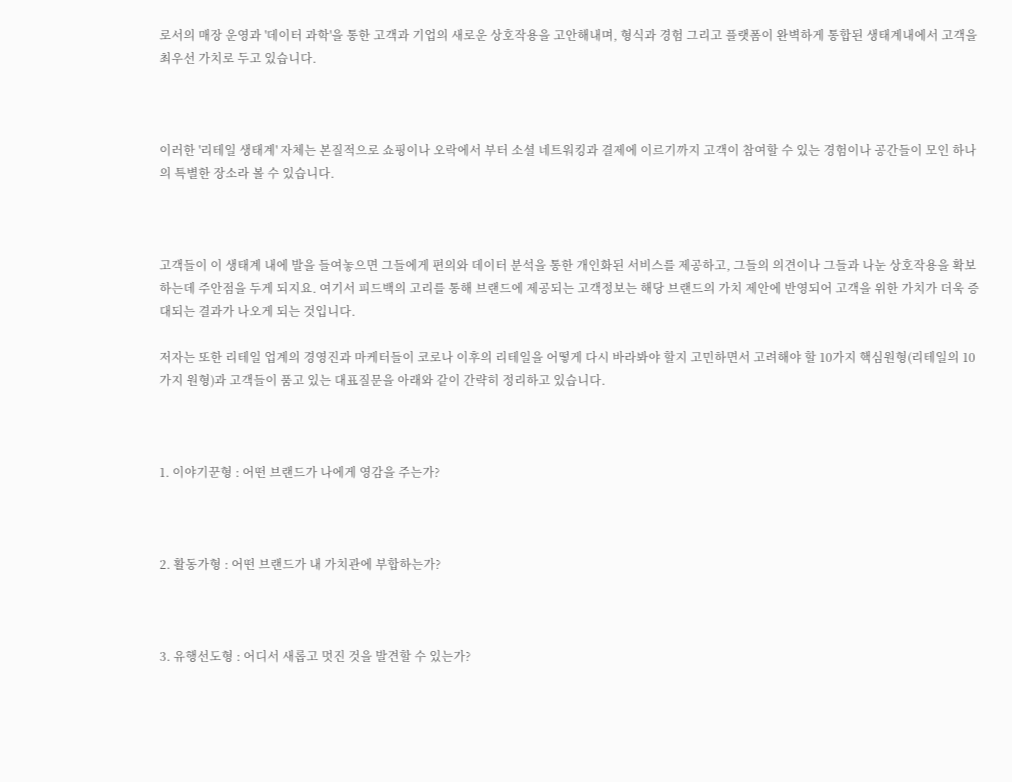로서의 매장 운영과 '데이터 과학'을 통한 고객과 기업의 새로운 상호작용을 고안해내며, 형식과 경험 그리고 플랫폼이 완벽하게 통합된 생태계내에서 고객을 최우선 가치로 두고 있습니다.



이러한 '리테일 생태계' 자체는 본질적으로 쇼핑이나 오락에서 부터 소셜 네트워킹과 결제에 이르기까지 고객이 참여할 수 있는 경험이나 공간들이 모인 하나의 특별한 장소라 볼 수 있습니다.



고객들이 이 생태계 내에 발을 들여놓으면 그들에게 편의와 데이터 분석을 통한 개인화된 서비스를 제공하고, 그들의 의견이나 그들과 나눈 상호작용을 확보하는데 주안점을 두게 되지요. 여기서 피드백의 고리를 통해 브랜드에 제공되는 고객정보는 해당 브랜드의 가치 제안에 반영되어 고객을 위한 가치가 더욱 증대되는 결과가 나오게 되는 것입니다.

저자는 또한 리테일 업계의 경영진과 마케터들이 코로나 이후의 리테일을 어떻게 다시 바라봐야 할지 고민하면서 고려해야 할 10가지 핵심원형(리테일의 10가지 원형)과 고객들이 품고 있는 대표질문을 아래와 같이 간략히 정리하고 있습니다.



1. 이야기꾼형 : 어떤 브랜드가 나에게 영감을 주는가?



2. 활동가형 : 어떤 브랜드가 내 가치관에 부합하는가?



3. 유행선도형 : 어디서 새롭고 멋진 것을 발견할 수 있는가?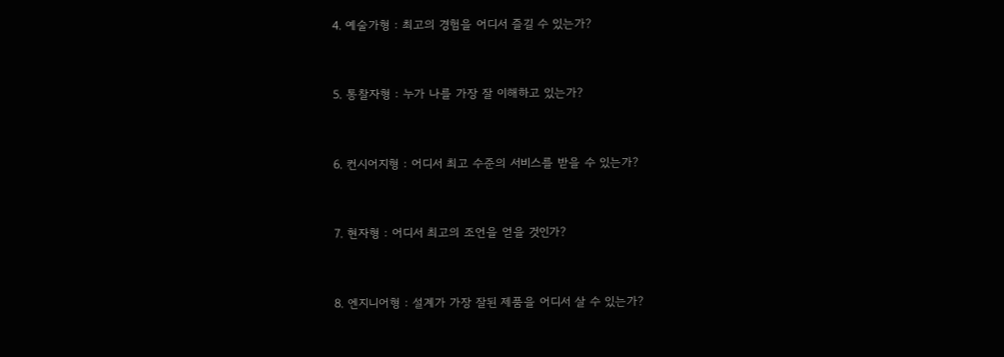4. 예술가형 : 최고의 경험을 어디서 즐길 수 있는가?



5. 통찰자형 : 누가 나를 가장 잘 이해하고 있는가?



6. 컨시어지형 : 어디서 최고 수준의 서비스를 받을 수 있는가?



7. 현자형 : 어디서 최고의 조언을 얻을 것인가?



8. 엔지니어형 : 설계가 가장 잘된 제품을 어디서 살 수 있는가?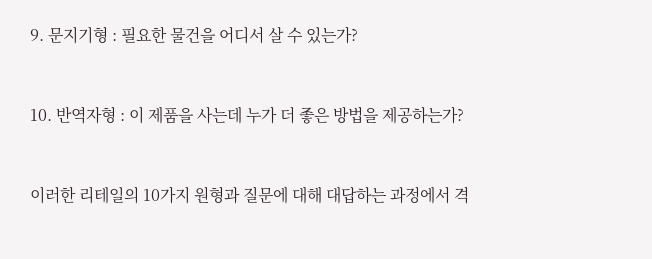9. 문지기형 : 필요한 물건을 어디서 살 수 있는가?



10. 반역자형 : 이 제품을 사는데 누가 더 좋은 방법을 제공하는가?



이러한 리테일의 10가지 원형과 질문에 대해 대답하는 과정에서 격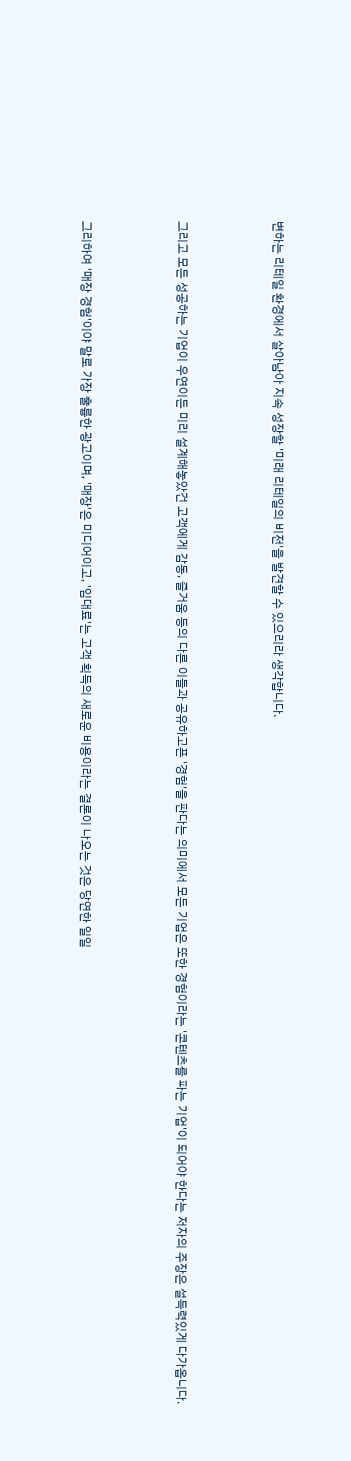변하는 리테일 환경에서 살아남아 지속 성장할 '미래 리테일의 비전'을 발견할 수 있으리라 생각합니다.



그리고 모든 성공하는 기업이 우연이든 미리 설계해놓았건 고객에게 감동, 즐거움 등의 다른 이들과 공유하고픈 '경험'을 판다는 의미에서 모든 기업은 또한 경험이라는 '콘텐츠를 파는 기업'이 되어야 한다는 저자의 주장은 설득력있게 다가옵니다.



그리하여 '매장 경험'이야 말로 가장 훌륭한 광고이며, '매장'은 미디어이고, '임대료'는 고객 획득의 새로운 비용이라는 결론이 나오는 것은 당연한 일일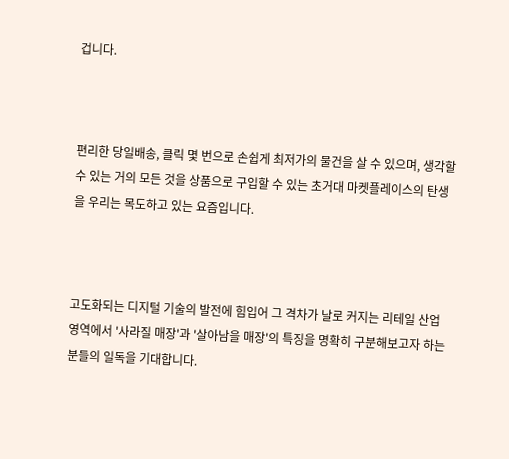겁니다.



편리한 당일배송, 클릭 몇 번으로 손쉽게 최저가의 물건을 살 수 있으며, 생각할 수 있는 거의 모든 것을 상품으로 구입할 수 있는 초거대 마켓플레이스의 탄생을 우리는 목도하고 있는 요즘입니다.



고도화되는 디지털 기술의 발전에 힘입어 그 격차가 날로 커지는 리테일 산업 영역에서 '사라질 매장'과 '살아남을 매장'의 특징을 명확히 구분해보고자 하는 분들의 일독을 기대합니다.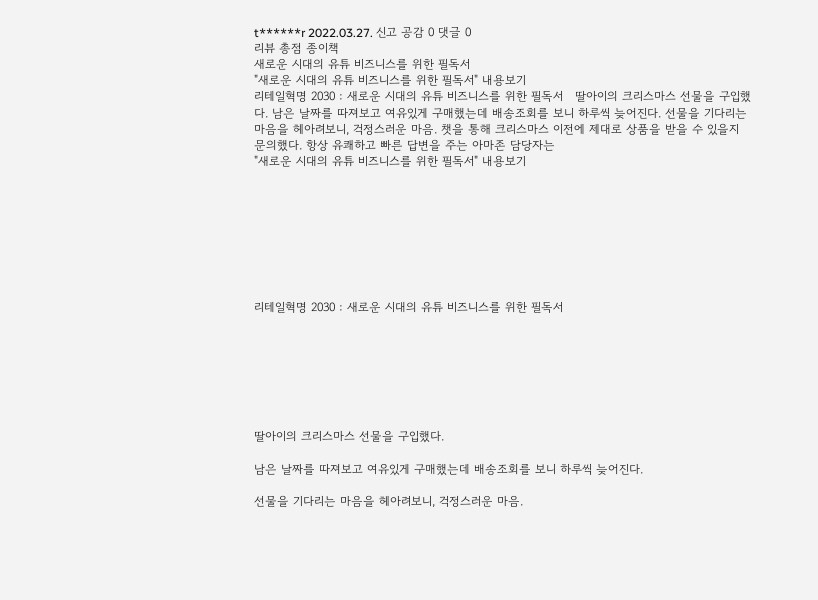t******r 2022.03.27. 신고 공감 0 댓글 0
리뷰 총점 종이책
새로운 시대의 유튜 비즈니스를 위한 필독서
"새로운 시대의 유튜 비즈니스를 위한 필독서" 내용보기
리테일혁명 2030 : 새로운 시대의 유튜 비즈니스를 위한 필독서   딸아이의 크리스마스 선물을 구입했다. 남은 날짜를 따져보고 여유있게 구매했는데 배송조회를 보니 하루씩 늦어진다. 선물을 기다리는 마음을 헤아려보니, 걱정스러운 마음. 챗을 통해 크리스마스 이전에 제대로 상품을 받을 수 있을지 문의했다. 항상 유쾌하고 빠른 답변을 주는 아마존 담당자는
"새로운 시대의 유튜 비즈니스를 위한 필독서" 내용보기








리테일혁명 2030 : 새로운 시대의 유튜 비즈니스를 위한 필독서







딸아이의 크리스마스 선물을 구입했다.

남은 날짜를 따져보고 여유있게 구매했는데 배송조회를 보니 하루씩 늦어진다.

선물을 기다리는 마음을 헤아려보니, 걱정스러운 마음.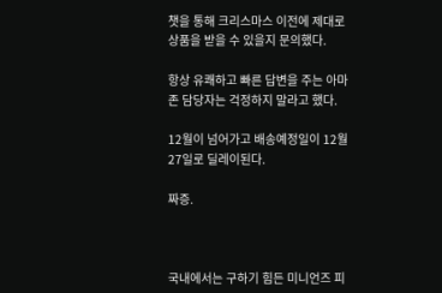챗을 통해 크리스마스 이전에 제대로 상품을 받을 수 있을지 문의했다.

항상 유쾌하고 빠른 답변을 주는 아마존 담당자는 걱정하지 말라고 했다.

12월이 넘어가고 배송예정일이 12월 27일로 딜레이된다.

짜증.



국내에서는 구하기 힘든 미니언즈 피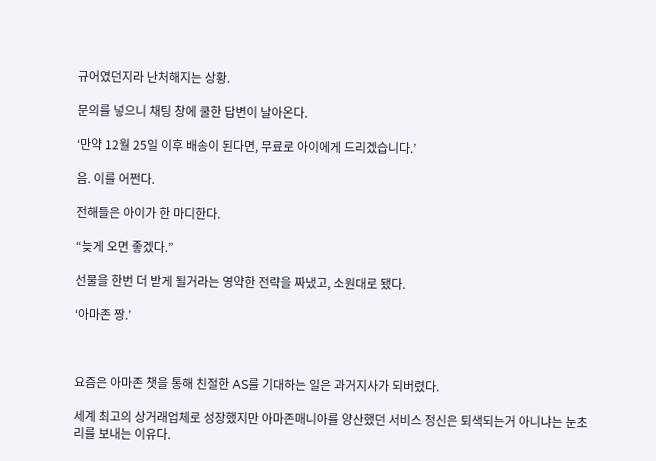규어였던지라 난처해지는 상황.

문의를 넣으니 채팅 창에 쿨한 답변이 날아온다.

‘만약 12월 25일 이후 배송이 된다면, 무료로 아이에게 드리겠습니다.’

음. 이를 어쩐다.

전해들은 아이가 한 마디한다.

“늦게 오면 좋겠다.”

선물을 한번 더 받게 될거라는 영약한 전략을 짜냈고, 소원대로 됐다.

‘아마존 짱.’



요즘은 아마존 챗을 통해 친절한 AS를 기대하는 일은 과거지사가 되버렸다.

세계 최고의 상거래업체로 성장했지만 아마존매니아를 양산했던 서비스 정신은 퇴색되는거 아니냐는 눈초리를 보내는 이유다.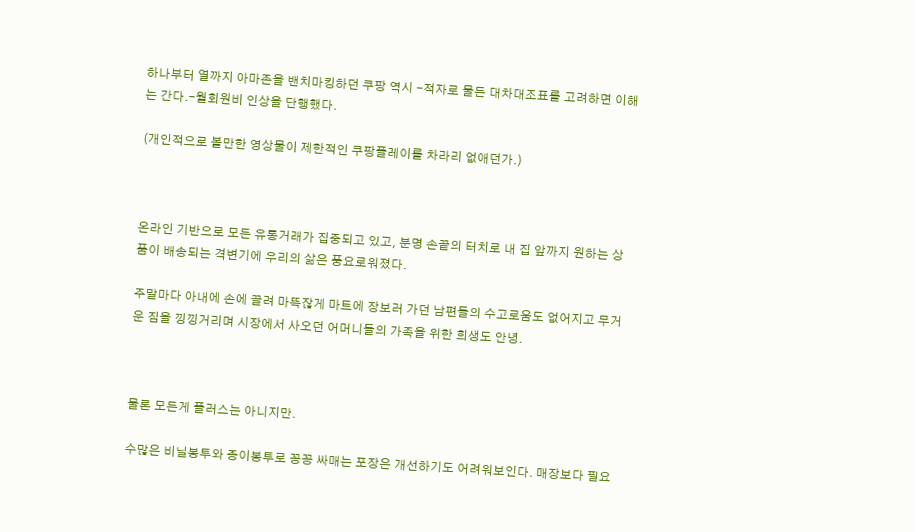하나부터 열까지 아마존을 밴치마킹하던 쿠팡 역시 -적자로 물든 대차대조표를 고려하면 이해는 간다.-월회원비 인상을 단행했다.

(개인적으로 볼만한 영상물이 제한적인 쿠팡플레이를 차라리 없애던가.)



온라인 기반으로 모든 유통거래가 집중되고 있고, 분명 손끝의 터치로 내 집 앞까지 원하는 상품이 배송되는 격변기에 우리의 삶은 풍요로워졌다.

주말마다 아내에 손에 끌려 마뜩잖게 마트에 장보러 가던 남편들의 수고로움도 없어지고 무거운 짐을 낑낑거리며 시장에서 사오던 어머니들의 가족을 위한 희생도 안녕.



물론 모든게 플러스는 아니지만.

수많은 비닐봉투와 종이봉투로 꽁꽁 싸매는 포장은 개선하기도 어려워보인다. 매장보다 필요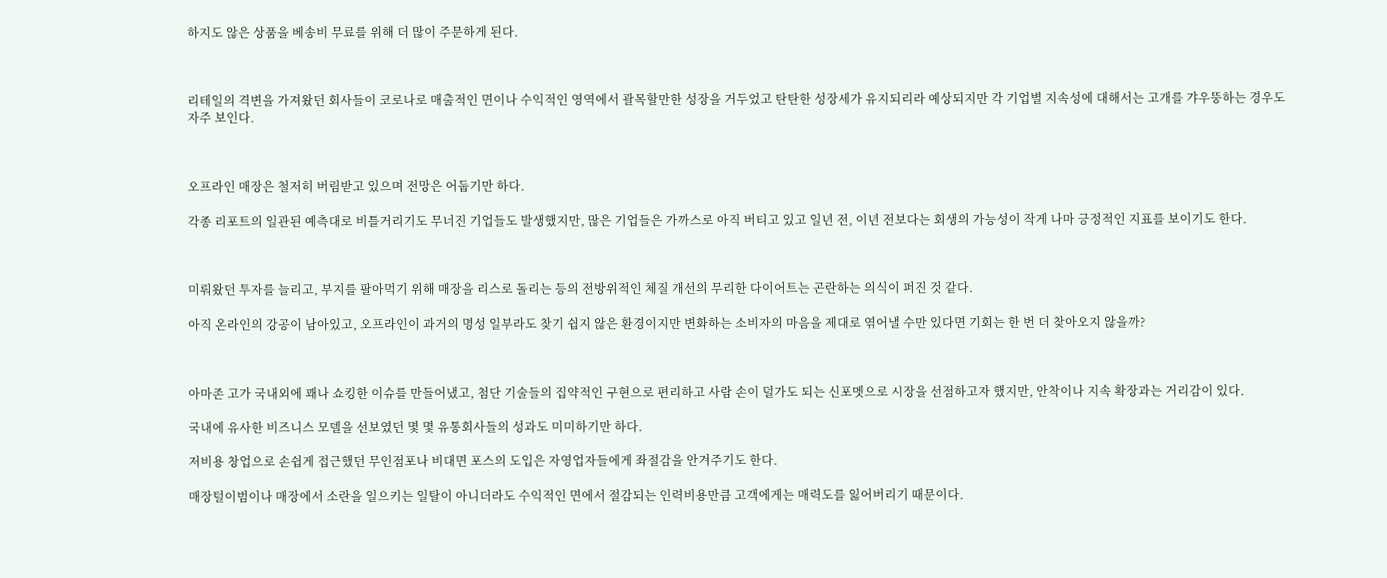하지도 않은 상품을 베송비 무료를 위해 더 많이 주문하게 된다.



리테일의 격변을 가져왔던 회사들이 코로나로 매출적인 면이나 수익적인 영역에서 괄목할만한 성장을 거두었고 탄탄한 성장세가 유지되리라 예상되지만 각 기업별 지속성에 대해서는 고개를 갸우뚱하는 경우도 자주 보인다.



오프라인 매장은 철저히 버림받고 있으며 전망은 어둡기만 하다.

각종 리포트의 일관된 예측대로 비틀거리기도 무너진 기업들도 발생했지만, 많은 기업들은 가까스로 아직 버티고 있고 일년 전, 이년 전보다는 회생의 가능성이 작게 나마 긍정적인 지표를 보이기도 한다.



미뤄왔던 투자를 늘리고, 부지를 팔아먹기 위해 매장을 리스로 돌리는 등의 전방위적인 체질 개선의 무리한 다이어트는 곤란하는 의식이 퍼진 것 같다.

아직 온라인의 강공이 남아있고, 오프라인이 과거의 명성 일부라도 찾기 쉽지 않은 환경이지만 변화하는 소비자의 마음을 제대로 엮어낼 수만 있다면 기회는 한 번 더 찾아오지 않을까?



아마존 고가 국내외에 꽤나 쇼킹한 이슈를 만들어냈고, 첨단 기술들의 집약적인 구현으로 편리하고 사람 손이 덜가도 되는 신포멧으로 시장을 선점하고자 했지만, 안착이나 지속 확장과는 거리감이 있다.

국내에 유사한 비즈니스 모델을 선보였던 몇 몇 유통회사들의 성과도 미미하기만 하다.

저비용 창업으로 손쉽게 접근했던 무인점포나 비대면 포스의 도입은 자영업자들에게 좌절감을 안겨주기도 한다.

매장털이범이나 매장에서 소란을 일으키는 일탈이 아니더라도 수익적인 면에서 절감되는 인력비용만큼 고객에게는 매력도를 잃어버리기 때문이다.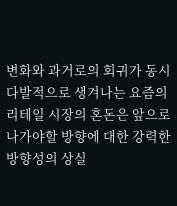변화와 과거로의 회귀가 동시다발적으로 생겨나는 요즘의 리테일 시장의 혼돈은 앞으로 나가야할 방향에 대한 강력한 방향성의 상실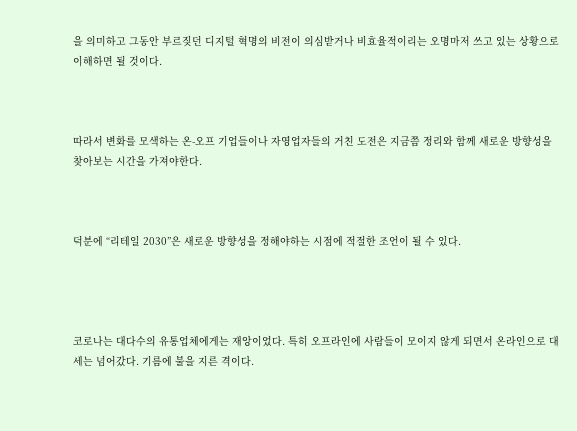을 의미하고 그동안 부르짖던 디지털 혁명의 비전이 의심받거나 비효율적이리는 오명마저 쓰고 있는 상황으로 이해하면 될 것이다.



따라서 변화를 모색하는 온-오프 기업들이나 자영업자들의 거친 도전은 지금쯤 정리와 함께 새로운 방향성을 찾아보는 시간을 가져야한다.



덕분에 “리테일 2030”은 새로운 방향성을 정해야하는 시점에 적절한 조언이 될 수 있다.




코로나는 대다수의 유통업체에게는 재앙이었다. 특히 오프라인에 사람들이 모이지 않게 되면서 온라인으로 대세는 넘어갔다. 기름에 불을 지른 격이다.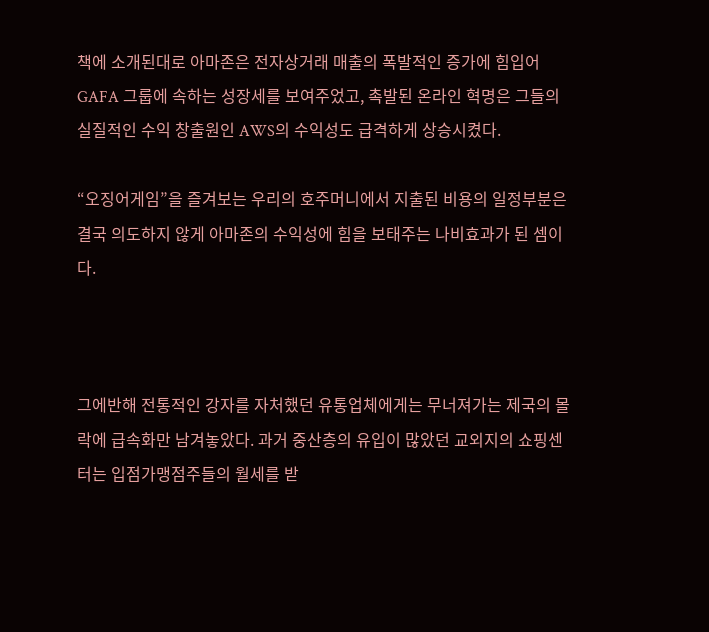책에 소개된대로 아마존은 전자상거래 매출의 폭발적인 증가에 힘입어 GAFA 그룹에 속하는 성장세를 보여주었고, 촉발된 온라인 혁명은 그들의 실질적인 수익 창출원인 AWS의 수익성도 급격하게 상승시켰다.

“오징어게임”을 즐겨보는 우리의 호주머니에서 지출된 비용의 일정부분은 결국 의도하지 않게 아마존의 수익성에 힘을 보태주는 나비효과가 된 셈이다.



그에반해 전통적인 강자를 자처했던 유통업체에게는 무너져가는 제국의 몰락에 급속화만 남겨놓았다. 과거 중산층의 유입이 많았던 교외지의 쇼핑센터는 입점가맹점주들의 월세를 받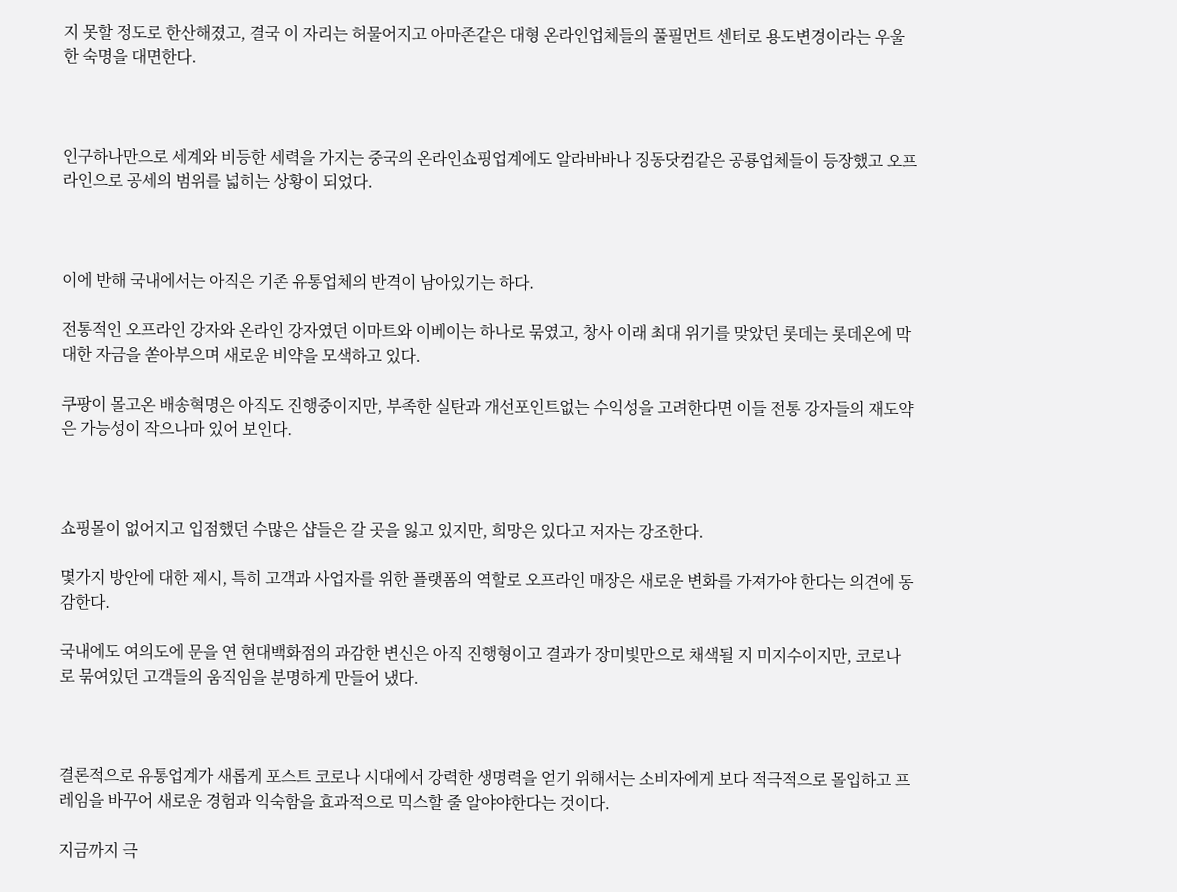지 못할 정도로 한산해졌고, 결국 이 자리는 허물어지고 아마존같은 대형 온라인업체들의 풀필먼트 센터로 용도변경이라는 우울한 숙명을 대면한다.



인구하나만으로 세계와 비등한 세력을 가지는 중국의 온라인쇼핑업계에도 알라바바나 징동닷컴같은 공룡업체들이 등장했고 오프라인으로 공세의 범위를 넓히는 상황이 되었다.



이에 반해 국내에서는 아직은 기존 유통업체의 반격이 남아있기는 하다.

전통적인 오프라인 강자와 온라인 강자였던 이마트와 이베이는 하나로 묶였고, 창사 이래 최대 위기를 맞았던 롯데는 롯데온에 막대한 자금을 쏟아부으며 새로운 비약을 모색하고 있다.

쿠팡이 몰고온 배송혁명은 아직도 진행중이지만, 부족한 실탄과 개선포인트없는 수익성을 고려한다면 이들 전통 강자들의 재도약은 가능성이 작으나마 있어 보인다.



쇼핑몰이 없어지고 입점했던 수많은 샵들은 갈 곳을 잃고 있지만, 희망은 있다고 저자는 강조한다.

몇가지 방안에 대한 제시, 특히 고객과 사업자를 위한 플랫폼의 역할로 오프라인 매장은 새로운 변화를 가져가야 한다는 의견에 동감한다.

국내에도 여의도에 문을 연 현대백화점의 과감한 변신은 아직 진행형이고 결과가 장미빛만으로 채색될 지 미지수이지만, 코로나로 묶여있던 고객들의 움직임을 분명하게 만들어 냈다.



결론적으로 유통업계가 새롭게 포스트 코로나 시대에서 강력한 생명력을 얻기 위해서는 소비자에게 보다 적극적으로 몰입하고 프레임을 바꾸어 새로운 경험과 익숙함을 효과적으로 믹스할 줄 알야야한다는 것이다.

지금까지 극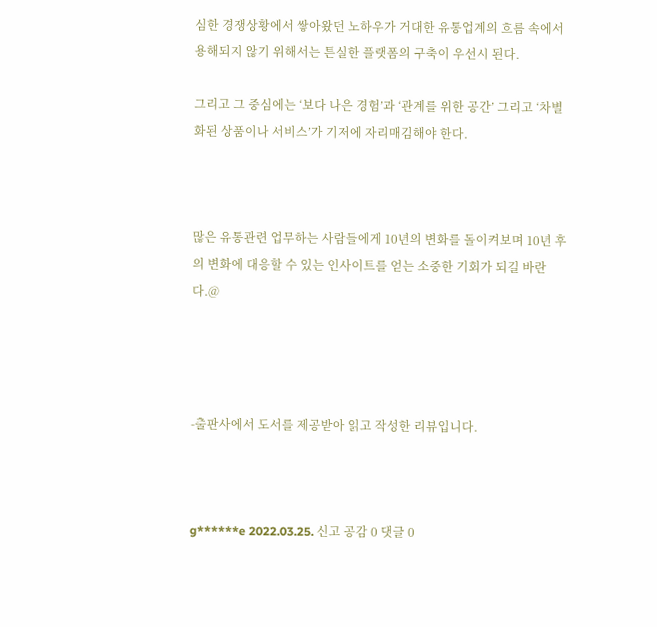심한 경쟁상황에서 쌓아왔던 노하우가 거대한 유통업계의 흐름 속에서 용해되지 않기 위해서는 튼실한 플랫폼의 구축이 우선시 된다.

그리고 그 중심에는 ‘보다 나은 경험’과 ‘관계를 위한 공간’ 그리고 ‘차별화된 상품이나 서비스’가 기저에 자리매김해야 한다.



많은 유통관련 업무하는 사람들에게 10년의 변화를 돌이켜보며 10년 후의 변화에 대응할 수 있는 인사이트를 얻는 소중한 기회가 되길 바란다.@




-출판사에서 도서를 제공받아 읽고 작성한 리뷰입니다.



g******e 2022.03.25. 신고 공감 0 댓글 0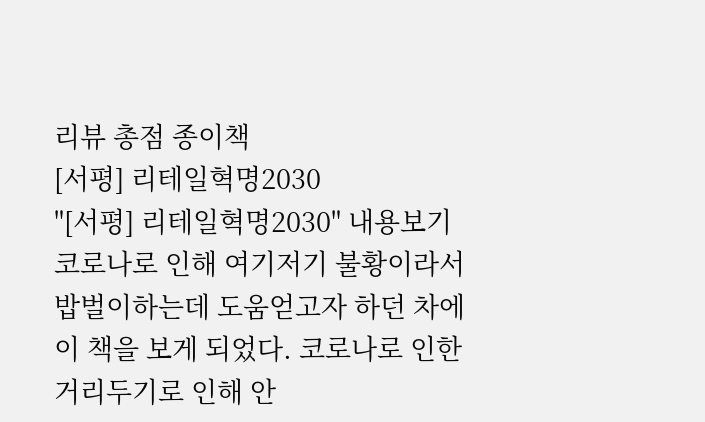리뷰 총점 종이책
[서평] 리테일혁명2030
"[서평] 리테일혁명2030" 내용보기
코로나로 인해 여기저기 불황이라서 밥벌이하는데 도움얻고자 하던 차에 이 책을 보게 되었다. 코로나로 인한 거리두기로 인해 안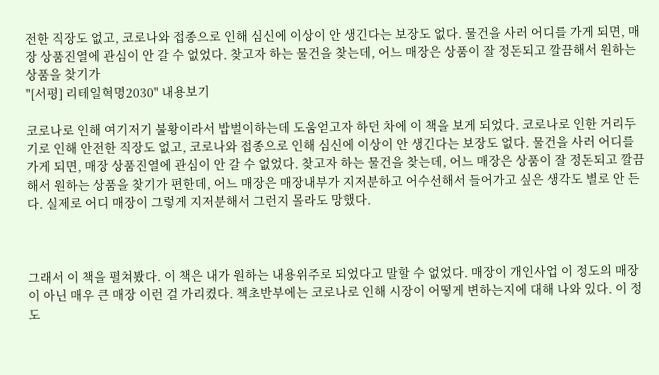전한 직장도 없고, 코로나와 접종으로 인해 심신에 이상이 안 생긴다는 보장도 없다. 물건을 사러 어디를 가게 되면, 매장 상품진열에 관심이 안 갈 수 없었다. 찾고자 하는 물건을 찾는데, 어느 매장은 상품이 잘 정돈되고 깔끔해서 원하는 상품을 찾기가
"[서평] 리테일혁명2030" 내용보기

코로나로 인해 여기저기 불황이라서 밥벌이하는데 도움얻고자 하던 차에 이 책을 보게 되었다. 코로나로 인한 거리두기로 인해 안전한 직장도 없고, 코로나와 접종으로 인해 심신에 이상이 안 생긴다는 보장도 없다. 물건을 사러 어디를 가게 되면, 매장 상품진열에 관심이 안 갈 수 없었다. 찾고자 하는 물건을 찾는데, 어느 매장은 상품이 잘 정돈되고 깔끔해서 원하는 상품을 찾기가 편한데, 어느 매장은 매장내부가 지저분하고 어수선해서 들어가고 싶은 생각도 별로 안 든다. 실제로 어디 매장이 그렇게 지저분해서 그런지 몰라도 망했다.



그래서 이 책을 펼쳐봤다. 이 책은 내가 원하는 내용위주로 되었다고 말할 수 없었다. 매장이 개인사업 이 정도의 매장이 아닌 매우 큰 매장 이런 걸 가리켰다. 책초반부에는 코로나로 인해 시장이 어떻게 변하는지에 대해 나와 있다. 이 정도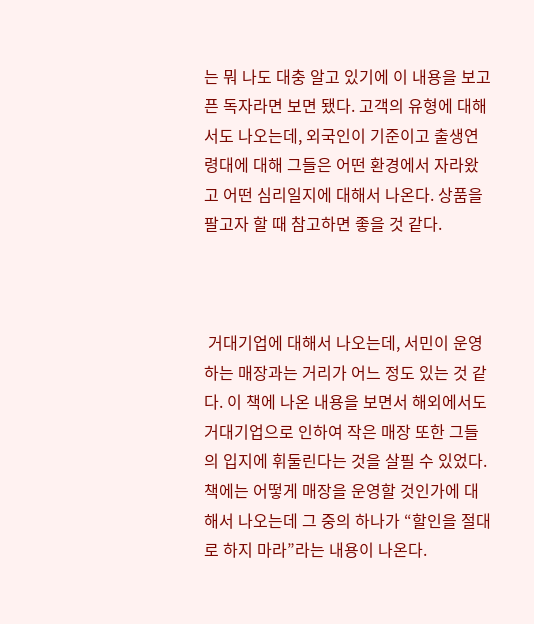는 뭐 나도 대충 알고 있기에 이 내용을 보고픈 독자라면 보면 됐다. 고객의 유형에 대해서도 나오는데, 외국인이 기준이고 출생연령대에 대해 그들은 어떤 환경에서 자라왔고 어떤 심리일지에 대해서 나온다. 상품을 팔고자 할 때 참고하면 좋을 것 같다.



 거대기업에 대해서 나오는데, 서민이 운영하는 매장과는 거리가 어느 정도 있는 것 같다. 이 책에 나온 내용을 보면서 해외에서도 거대기업으로 인하여 작은 매장 또한 그들의 입지에 휘둘린다는 것을 살필 수 있었다. 책에는 어떻게 매장을 운영할 것인가에 대해서 나오는데 그 중의 하나가 “할인을 절대로 하지 마라”라는 내용이 나온다.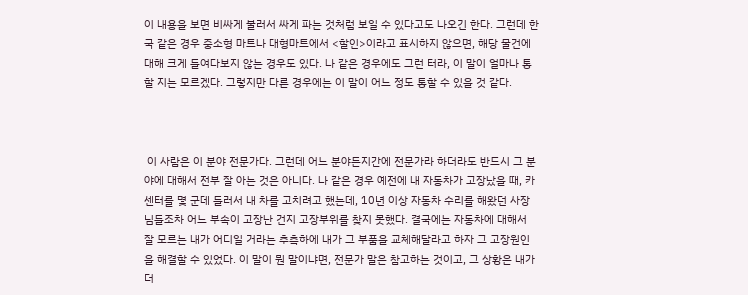이 내용을 보면 비싸게 불러서 싸게 파는 것처럼 보일 수 있다고도 나오긴 한다. 그런데 한국 같은 경우 중소형 마트나 대형마트에서 <할인>이라고 표시하지 않으면, 해당 물건에 대해 크게 들여다보지 않는 경우도 있다. 나 같은 경우에도 그런 터라, 이 말이 얼마나 통할 지는 모르겠다. 그렇지만 다른 경우에는 이 말이 어느 정도 통할 수 있을 것 같다.



 이 사람은 이 분야 전문가다. 그런데 어느 분야든지간에 전문가라 하더라도 반드시 그 분야에 대해서 전부 잘 아는 것은 아니다. 나 같은 경우 예전에 내 자동차가 고장났을 때, 카센터를 몇 군데 들러서 내 차를 고치려고 했는데, 10년 이상 자동차 수리를 해왔던 사장님들조차 어느 부속이 고장난 건지 고장부위를 찾지 못했다. 결국에는 자동차에 대해서 잘 모르는 내가 어디일 거라는 추측하에 내가 그 부품을 교체해달라고 하자 그 고장원인을 해결할 수 있었다. 이 말이 뭔 말이냐면, 전문가 말은 참고하는 것이고, 그 상황은 내가 더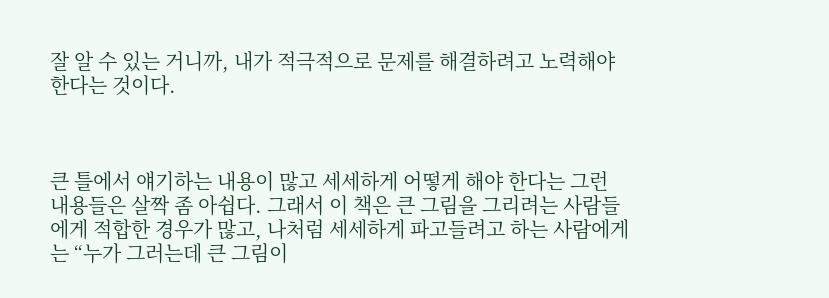잘 알 수 있는 거니까, 내가 적극적으로 문제를 해결하려고 노력해야 한다는 것이다.



큰 틀에서 얘기하는 내용이 많고 세세하게 어떻게 해야 한다는 그런 내용들은 살짝 좀 아쉽다. 그래서 이 책은 큰 그림을 그리려는 사람들에게 적합한 경우가 많고, 나처럼 세세하게 파고들려고 하는 사람에게는 “누가 그러는데 큰 그림이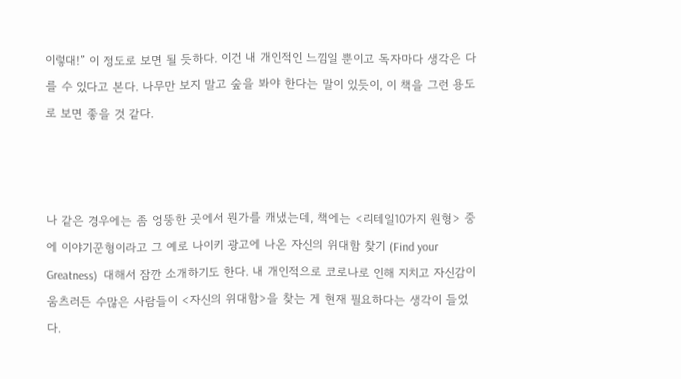이렇대!” 이 정도로 보면 될 듯하다. 이건 내 개인적인 느낌일 뿐이고 독자마다 생각은 다를 수 있다고 본다. 나무만 보지 말고 숲을 봐야 한다는 말이 있듯이, 이 책을 그런 용도로 보면 좋을 것 같다.



나 같은 경우에는 좀 엉뚱한 곳에서 뭔가를 캐냈는데, 책에는 <리테일10가지 원형> 중에 이야기꾼형이라고 그 예로 나이키 광고에 나온 자신의 위대함 찾기 (Find your Greatness)  대해서 잠깐 소개하기도 한다. 내 개인적으로 코로나로 인해 지치고 자신감이 움츠러든 수많은 사람들이 <자신의 위대함>을 찾는 게 현재 필요하다는 생각이 들었다.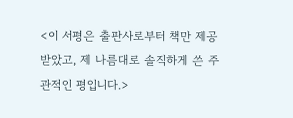<이 서평은 출판사로부터 책만 제공받았고, 제 나름대로 솔직하게 쓴 주관적인 평입니다.>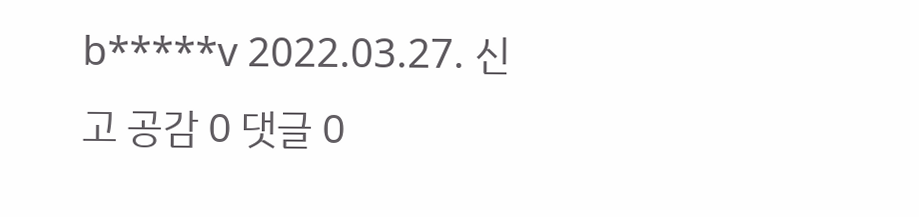b*****v 2022.03.27. 신고 공감 0 댓글 0